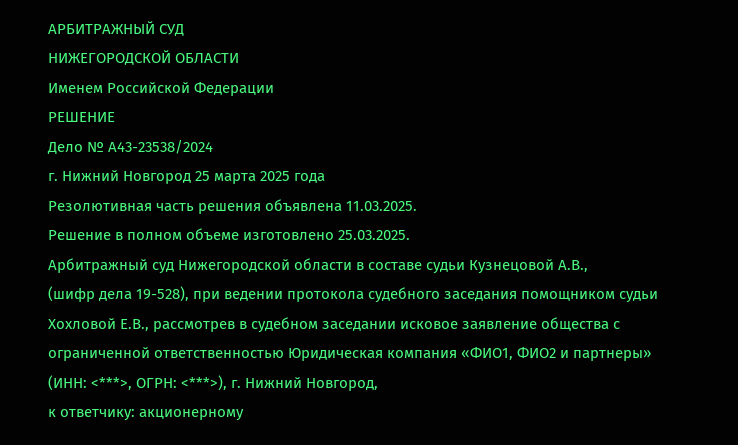АРБИТРАЖНЫЙ СУД
НИЖЕГОРОДСКОЙ ОБЛАСТИ
Именем Российской Федерации
РЕШЕНИЕ
Дело № А43-23538/2024
г. Нижний Новгород 25 марта 2025 года
Резолютивная часть решения объявлена 11.03.2025.
Решение в полном объеме изготовлено 25.03.2025.
Арбитражный суд Нижегородской области в составе судьи Кузнецовой А.В.,
(шифр дела 19-528), при ведении протокола судебного заседания помощником судьи Хохловой Е.В., рассмотрев в судебном заседании исковое заявление общества с ограниченной ответственностью Юридическая компания «ФИО1, ФИО2 и партнеры» (ИНН: <***>, ОГРН: <***>), г. Нижний Новгород,
к ответчику: акционерному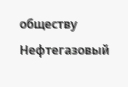обществу Нефтегазовый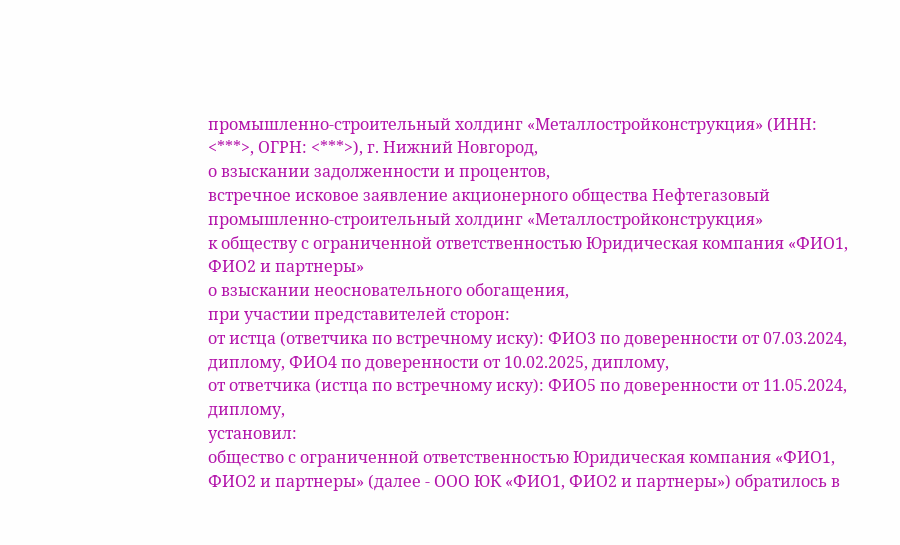промышленно-строительный холдинг «Металлостройконструкция» (ИНН: <***>, ОГРН: <***>), г. Нижний Новгород,
о взыскании задолженности и процентов,
встречное исковое заявление акционерного общества Нефтегазовый промышленно-строительный холдинг «Металлостройконструкция»
к обществу с ограниченной ответственностью Юридическая компания «ФИО1, ФИО2 и партнеры»
о взыскании неосновательного обогащения,
при участии представителей сторон:
от истца (ответчика по встречному иску): ФИО3 по доверенности от 07.03.2024, диплому, ФИО4 по доверенности от 10.02.2025, диплому,
от ответчика (истца по встречному иску): ФИО5 по доверенности от 11.05.2024, диплому,
установил:
общество с ограниченной ответственностью Юридическая компания «ФИО1, ФИО2 и партнеры» (далее - ООО ЮК «ФИО1, ФИО2 и партнеры») обратилось в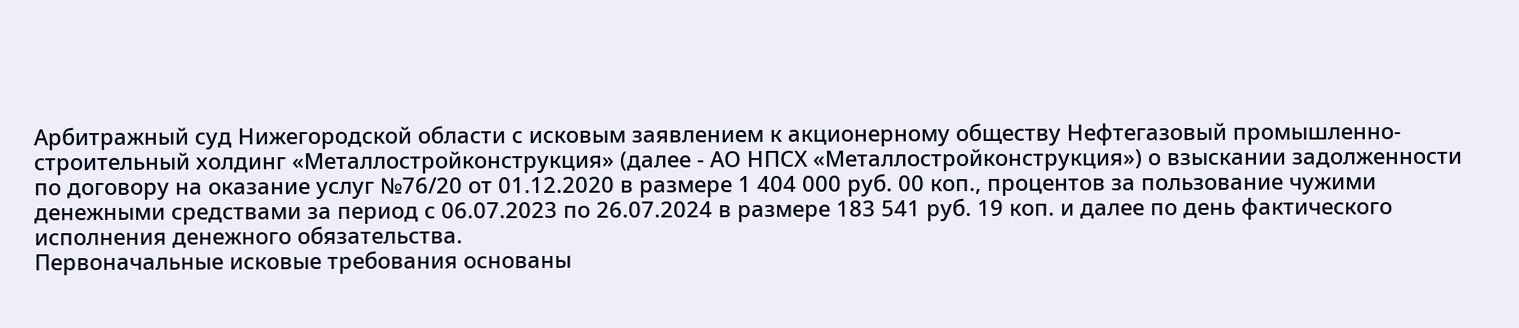Арбитражный суд Нижегородской области с исковым заявлением к акционерному обществу Нефтегазовый промышленно-строительный холдинг «Металлостройконструкция» (далее - АО НПСХ «Металлостройконструкция») о взыскании задолженности по договору на оказание услуг №76/20 от 01.12.2020 в размере 1 404 000 руб. 00 коп., процентов за пользование чужими денежными средствами за период с 06.07.2023 по 26.07.2024 в размере 183 541 руб. 19 коп. и далее по день фактического исполнения денежного обязательства.
Первоначальные исковые требования основаны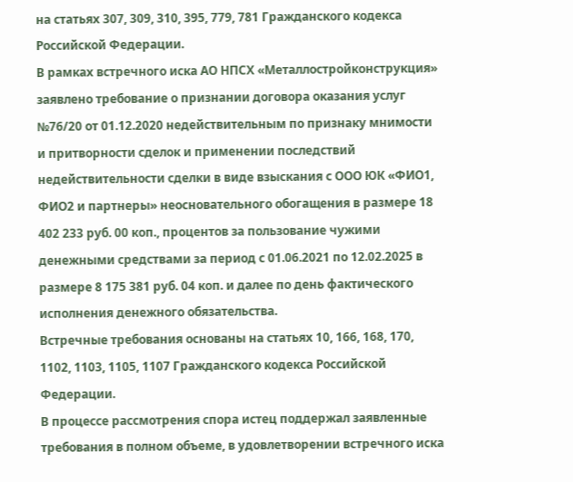на статьях 307, 309, 310, 395, 779, 781 Гражданского кодекса Российской Федерации.
В рамках встречного иска АО НПСХ «Металлостройконструкция» заявлено требование о признании договора оказания услуг №76/20 от 01.12.2020 недействительным по признаку мнимости и притворности сделок и применении последствий недействительности сделки в виде взыскания с ООО ЮК «ФИО1, ФИО2 и партнеры» неосновательного обогащения в размере 18 402 233 руб. 00 коп., процентов за пользование чужими денежными средствами за период с 01.06.2021 по 12.02.2025 в размере 8 175 381 руб. 04 коп. и далее по день фактического исполнения денежного обязательства.
Встречные требования основаны на статьях 10, 166, 168, 170, 1102, 1103, 1105, 1107 Гражданского кодекса Российской Федерации.
В процессе рассмотрения спора истец поддержал заявленные требования в полном объеме, в удовлетворении встречного иска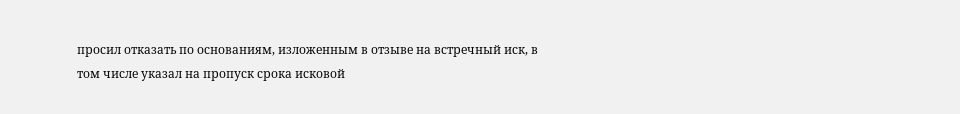просил отказать по основаниям, изложенным в отзыве на встречный иск, в том числе указал на пропуск срока исковой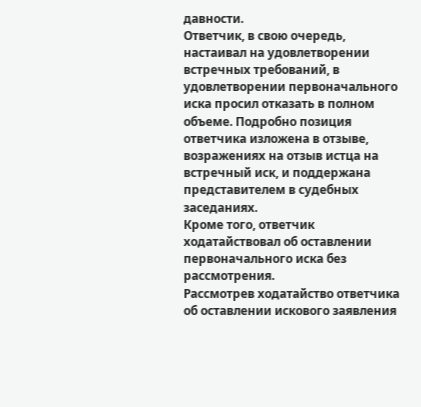давности.
Ответчик, в свою очередь, настаивал на удовлетворении встречных требований, в удовлетворении первоначального иска просил отказать в полном объеме. Подробно позиция ответчика изложена в отзыве, возражениях на отзыв истца на встречный иск, и поддержана представителем в судебных заседаниях.
Кроме того, ответчик ходатайствовал об оставлении первоначального иска без рассмотрения.
Рассмотрев ходатайство ответчика об оставлении искового заявления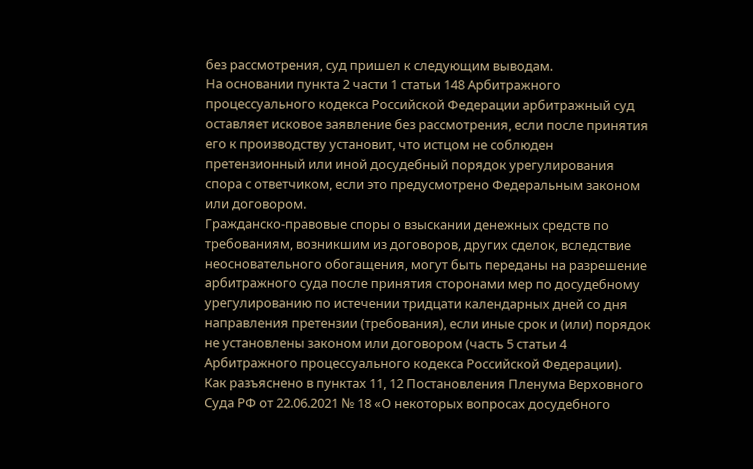без рассмотрения, суд пришел к следующим выводам.
На основании пункта 2 части 1 статьи 148 Арбитражного процессуального кодекса Российской Федерации арбитражный суд оставляет исковое заявление без рассмотрения, если после принятия его к производству установит, что истцом не соблюден претензионный или иной досудебный порядок урегулирования спора с ответчиком, если это предусмотрено Федеральным законом или договором.
Гражданско-правовые споры о взыскании денежных средств по требованиям, возникшим из договоров, других сделок, вследствие неосновательного обогащения, могут быть переданы на разрешение арбитражного суда после принятия сторонами мер по досудебному урегулированию по истечении тридцати календарных дней со дня направления претензии (требования), если иные срок и (или) порядок не установлены законом или договором (часть 5 статьи 4 Арбитражного процессуального кодекса Российской Федерации).
Как разъяснено в пунктах 11, 12 Постановления Пленума Верховного Суда РФ от 22.06.2021 № 18 «О некоторых вопросах досудебного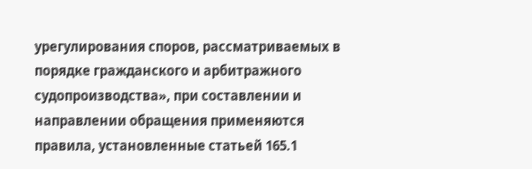урегулирования споров, рассматриваемых в порядке гражданского и арбитражного судопроизводства», при составлении и направлении обращения применяются правила, установленные статьей 165.1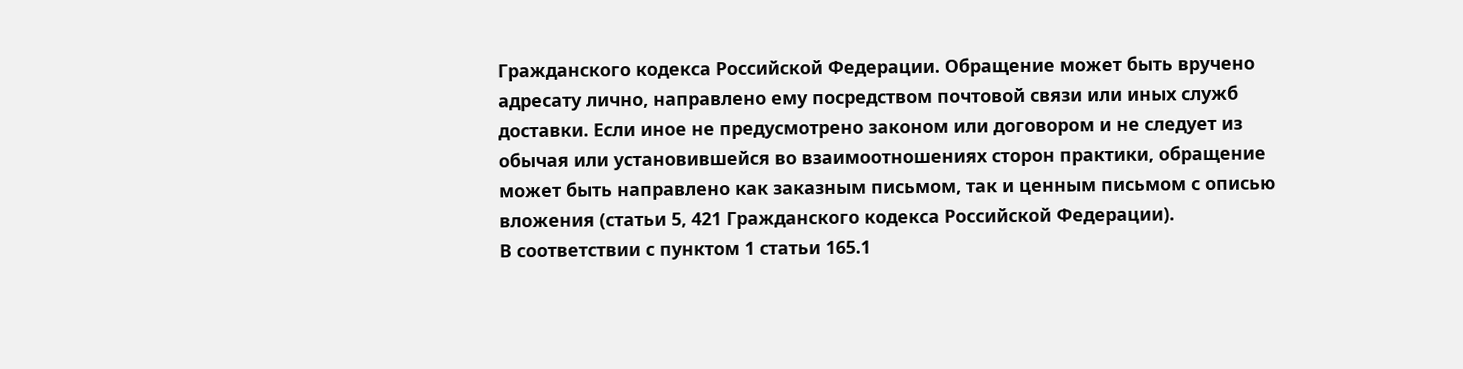Гражданского кодекса Российской Федерации. Обращение может быть вручено адресату лично, направлено ему посредством почтовой связи или иных служб доставки. Если иное не предусмотрено законом или договором и не следует из обычая или установившейся во взаимоотношениях сторон практики, обращение может быть направлено как заказным письмом, так и ценным письмом с описью вложения (статьи 5, 421 Гражданского кодекса Российской Федерации).
В соответствии с пунктом 1 статьи 165.1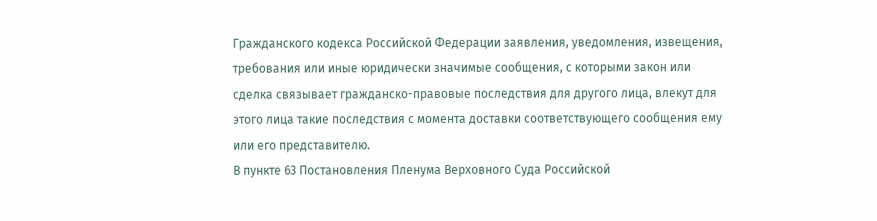Гражданского кодекса Российской Федерации заявления, уведомления, извещения, требования или иные юридически значимые сообщения, с которыми закон или сделка связывает гражданско-правовые последствия для другого лица, влекут для этого лица такие последствия с момента доставки соответствующего сообщения ему или его представителю.
В пункте 63 Постановления Пленума Верховного Суда Российской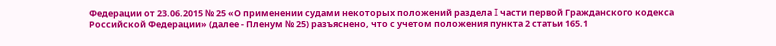Федерации от 23.06.2015 № 25 «О применении судами некоторых положений раздела I части первой Гражданского кодекса Российской Федерации» (далее - Пленум № 25) разъяснено, что с учетом положения пункта 2 статьи 165.1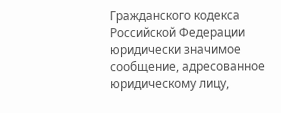Гражданского кодекса Российской Федерации юридически значимое сообщение, адресованное юридическому лицу,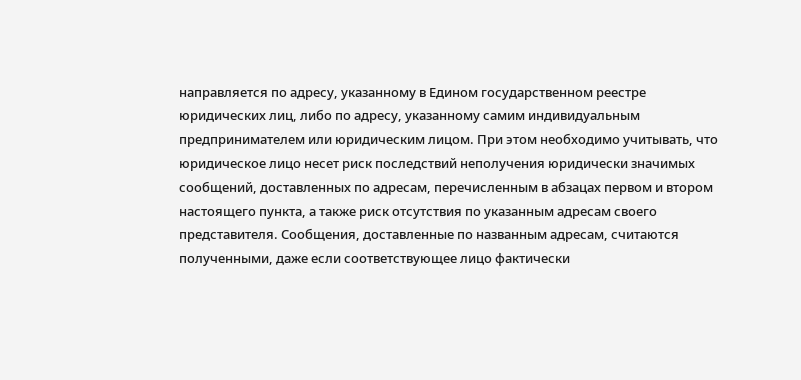направляется по адресу, указанному в Едином государственном реестре юридических лиц, либо по адресу, указанному самим индивидуальным предпринимателем или юридическим лицом. При этом необходимо учитывать, что юридическое лицо несет риск последствий неполучения юридически значимых сообщений, доставленных по адресам, перечисленным в абзацах первом и втором настоящего пункта, а также риск отсутствия по указанным адресам своего представителя. Сообщения, доставленные по названным адресам, считаются полученными, даже если соответствующее лицо фактически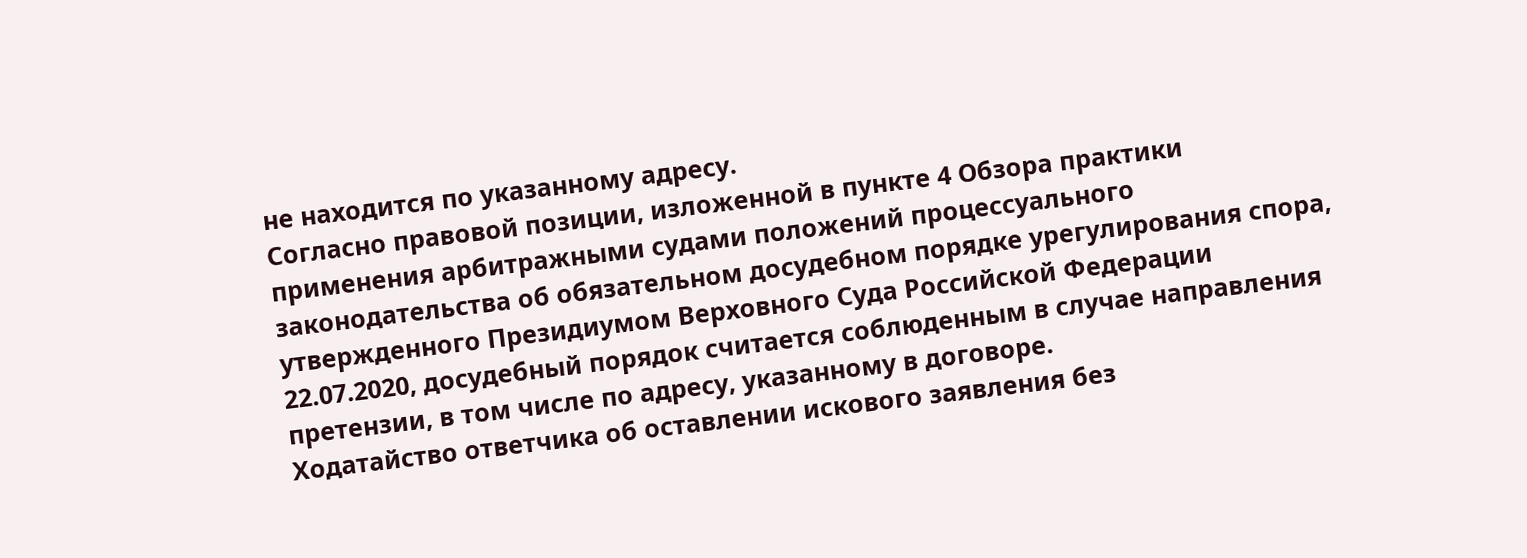не находится по указанному адресу.
Согласно правовой позиции, изложенной в пункте 4 Обзора практики применения арбитражными судами положений процессуального законодательства об обязательном досудебном порядке урегулирования спора, утвержденного Президиумом Верховного Суда Российской Федерации 22.07.2020, досудебный порядок считается соблюденным в случае направления претензии, в том числе по адресу, указанному в договоре.
Ходатайство ответчика об оставлении искового заявления без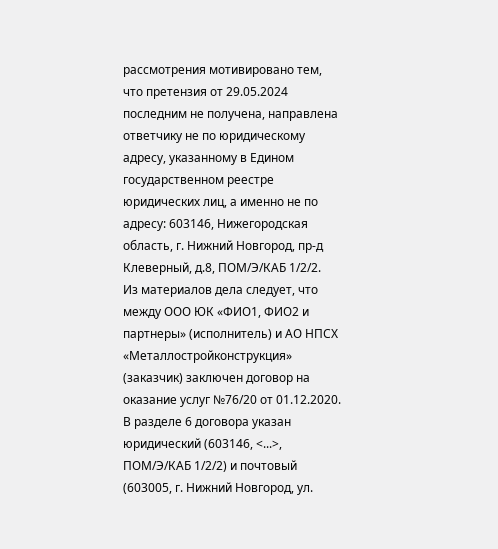рассмотрения мотивировано тем, что претензия от 29.05.2024 последним не получена, направлена ответчику не по юридическому адресу, указанному в Едином государственном реестре юридических лиц, а именно не по адресу: 603146, Нижегородская область, г. Нижний Новгород, пр-д Клеверный, д.8, ПОМ/Э/КАБ 1/2/2.
Из материалов дела следует, что между ООО ЮК «ФИО1, ФИО2 и партнеры» (исполнитель) и АО НПСХ «Металлостройконструкция» (заказчик) заключен договор на оказание услуг №76/20 от 01.12.2020.
В разделе 6 договора указан юридический (603146, <...>, ПОМ/Э/КАБ 1/2/2) и почтовый (603005, г. Нижний Новгород, ул.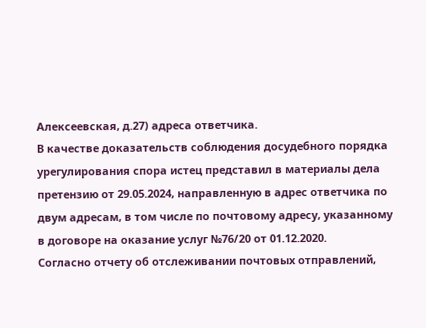Алексеевская, д.27) адреса ответчика.
В качестве доказательств соблюдения досудебного порядка урегулирования спора истец представил в материалы дела претензию от 29.05.2024, направленную в адрес ответчика по двум адресам, в том числе по почтовому адресу, указанному в договоре на оказание услуг №76/20 от 01.12.2020.
Согласно отчету об отслеживании почтовых отправлений,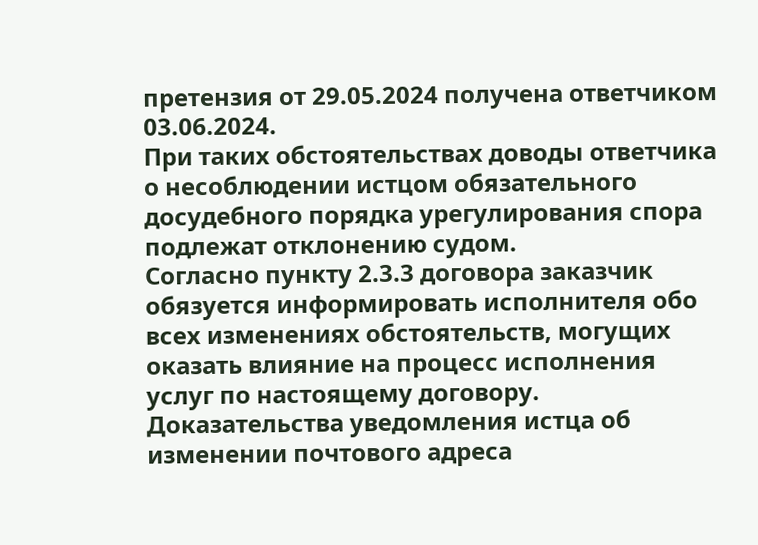претензия от 29.05.2024 получена ответчиком 03.06.2024.
При таких обстоятельствах доводы ответчика о несоблюдении истцом обязательного досудебного порядка урегулирования спора подлежат отклонению судом.
Согласно пункту 2.3.3 договора заказчик обязуется информировать исполнителя обо всех изменениях обстоятельств, могущих оказать влияние на процесс исполнения услуг по настоящему договору.
Доказательства уведомления истца об изменении почтового адреса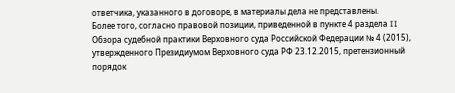ответчика, указанного в договоре, в материалы дела не представлены.
Более того, согласно правовой позиции, приведенной в пункте 4 раздела II Обзора судебной практики Верховного суда Российской Федерации № 4 (2015), утвержденного Президиумом Верховного суда РФ 23.12.2015, претензионный порядок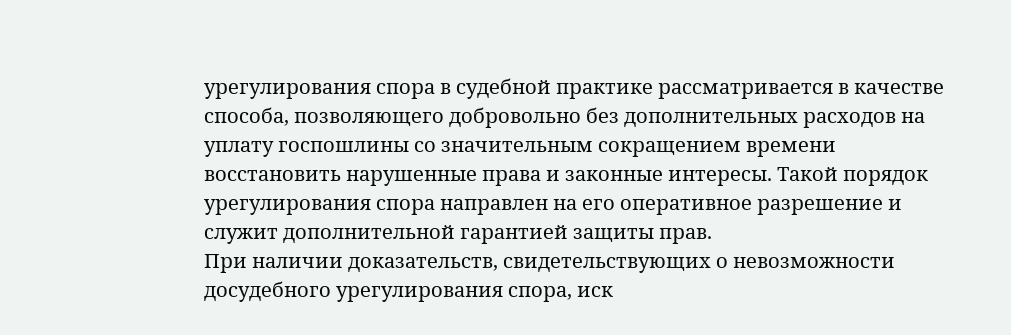урегулирования спора в судебной практике рассматривается в качестве способа, позволяющего добровольно без дополнительных расходов на уплату госпошлины со значительным сокращением времени восстановить нарушенные права и законные интересы. Такой порядок урегулирования спора направлен на его оперативное разрешение и служит дополнительной гарантией защиты прав.
При наличии доказательств, свидетельствующих о невозможности досудебного урегулирования спора, иск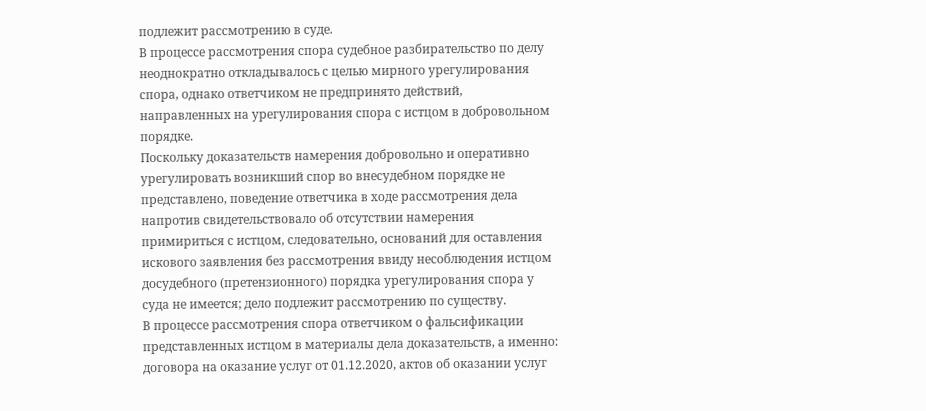подлежит рассмотрению в суде.
В процессе рассмотрения спора судебное разбирательство по делу неоднократно откладывалось с целью мирного урегулирования спора, однако ответчиком не предпринято действий, направленных на урегулирования спора с истцом в добровольном порядке.
Поскольку доказательств намерения добровольно и оперативно урегулировать возникший спор во внесудебном порядке не представлено, поведение ответчика в ходе рассмотрения дела напротив свидетельствовало об отсутствии намерения примириться с истцом, следовательно, оснований для оставления искового заявления без рассмотрения ввиду несоблюдения истцом досудебного (претензионного) порядка урегулирования спора у суда не имеется; дело подлежит рассмотрению по существу.
В процессе рассмотрения спора ответчиком о фальсификации представленных истцом в материалы дела доказательств, а именно: договора на оказание услуг от 01.12.2020, актов об оказании услуг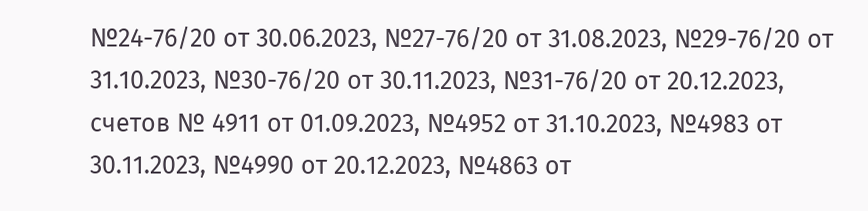№24-76/20 от 30.06.2023, №27-76/20 от 31.08.2023, №29-76/20 от 31.10.2023, №30-76/20 от 30.11.2023, №31-76/20 от 20.12.2023, счетов № 4911 от 01.09.2023, №4952 от 31.10.2023, №4983 от 30.11.2023, №4990 от 20.12.2023, №4863 от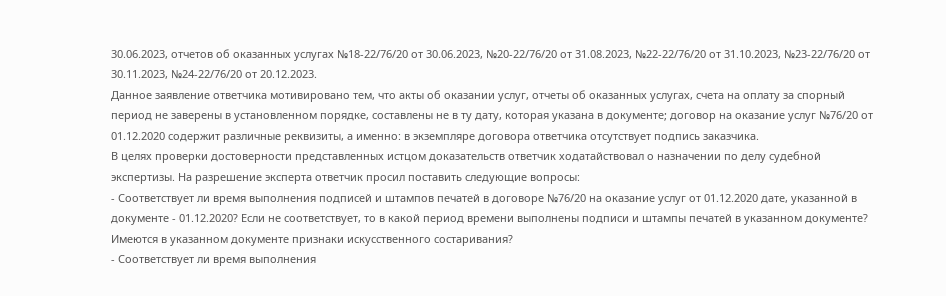30.06.2023, отчетов об оказанных услугах №18-22/76/20 от 30.06.2023, №20-22/76/20 от 31.08.2023, №22-22/76/20 от 31.10.2023, №23-22/76/20 от 30.11.2023, №24-22/76/20 от 20.12.2023.
Данное заявление ответчика мотивировано тем, что акты об оказании услуг, отчеты об оказанных услугах, счета на оплату за спорный период не заверены в установленном порядке, составлены не в ту дату, которая указана в документе; договор на оказание услуг №76/20 от 01.12.2020 содержит различные реквизиты, а именно: в экземпляре договора ответчика отсутствует подпись заказчика.
В целях проверки достоверности представленных истцом доказательств ответчик ходатайствовал о назначении по делу судебной экспертизы. На разрешение эксперта ответчик просил поставить следующие вопросы:
- Соответствует ли время выполнения подписей и штампов печатей в договоре №76/20 на оказание услуг от 01.12.2020 дате, указанной в документе - 01.12.2020? Если не соответствует, то в какой период времени выполнены подписи и штампы печатей в указанном документе? Имеются в указанном документе признаки искусственного состаривания?
- Соответствует ли время выполнения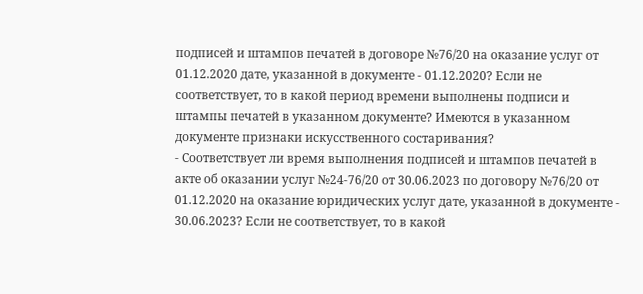подписей и штампов печатей в договоре №76/20 на оказание услуг от 01.12.2020 дате, указанной в документе - 01.12.2020? Если не соответствует, то в какой период времени выполнены подписи и штампы печатей в указанном документе? Имеются в указанном документе признаки искусственного состаривания?
- Соответствует ли время выполнения подписей и штампов печатей в акте об оказании услуг №24-76/20 от 30.06.2023 по договору №76/20 от 01.12.2020 на оказание юридических услуг дате, указанной в документе - 30.06.2023? Если не соответствует, то в какой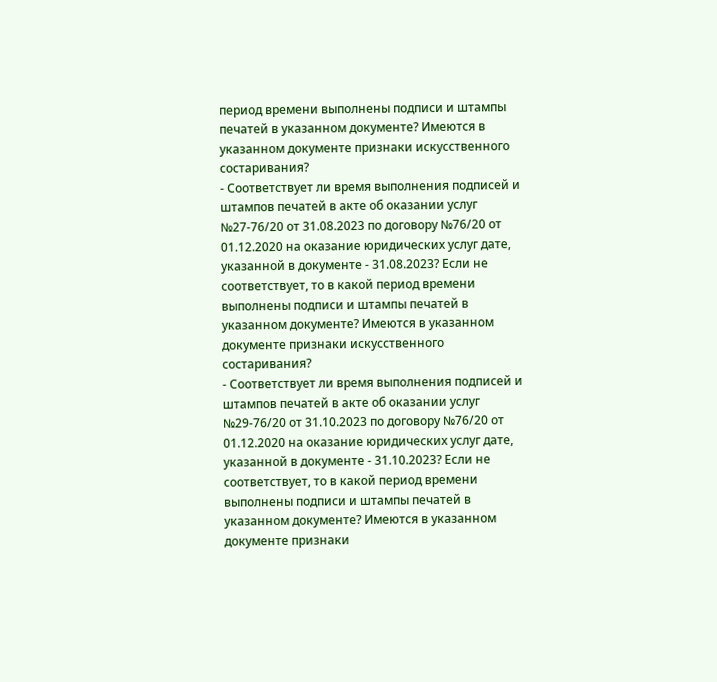период времени выполнены подписи и штампы печатей в указанном документе? Имеются в указанном документе признаки искусственного состаривания?
- Соответствует ли время выполнения подписей и штампов печатей в акте об оказании услуг №27-76/20 от 31.08.2023 по договору №76/20 от 01.12.2020 на оказание юридических услуг дате, указанной в документе - 31.08.2023? Если не соответствует, то в какой период времени выполнены подписи и штампы печатей в указанном документе? Имеются в указанном документе признаки искусственного состаривания?
- Соответствует ли время выполнения подписей и штампов печатей в акте об оказании услуг №29-76/20 от 31.10.2023 по договору №76/20 от 01.12.2020 на оказание юридических услуг дате, указанной в документе - 31.10.2023? Если не соответствует, то в какой период времени выполнены подписи и штампы печатей в указанном документе? Имеются в указанном документе признаки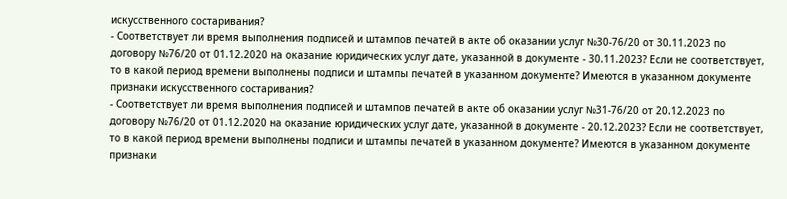искусственного состаривания?
- Соответствует ли время выполнения подписей и штампов печатей в акте об оказании услуг №30-76/20 от 30.11.2023 по договору №76/20 от 01.12.2020 на оказание юридических услуг дате, указанной в документе - 30.11.2023? Если не соответствует, то в какой период времени выполнены подписи и штампы печатей в указанном документе? Имеются в указанном документе признаки искусственного состаривания?
- Соответствует ли время выполнения подписей и штампов печатей в акте об оказании услуг №31-76/20 от 20.12.2023 по договору №76/20 от 01.12.2020 на оказание юридических услуг дате, указанной в документе - 20.12.2023? Если не соответствует, то в какой период времени выполнены подписи и штампы печатей в указанном документе? Имеются в указанном документе признаки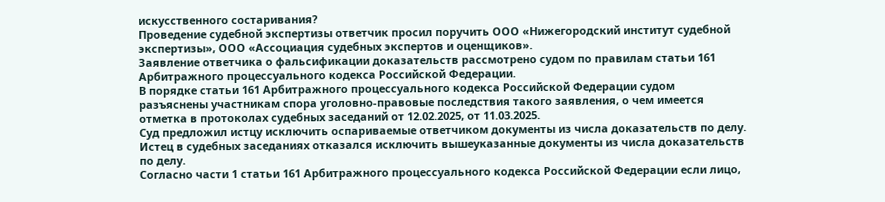искусственного состаривания?
Проведение судебной экспертизы ответчик просил поручить ООО «Нижегородский институт судебной экспертизы», ООО «Ассоциация судебных экспертов и оценщиков».
Заявление ответчика о фальсификации доказательств рассмотрено судом по правилам статьи 161 Арбитражного процессуального кодекса Российской Федерации.
В порядке статьи 161 Арбитражного процессуального кодекса Российской Федерации судом разъяснены участникам спора уголовно-правовые последствия такого заявления, о чем имеется отметка в протоколах судебных заседаний от 12.02.2025, от 11.03.2025.
Суд предложил истцу исключить оспариваемые ответчиком документы из числа доказательств по делу.
Истец в судебных заседаниях отказался исключить вышеуказанные документы из числа доказательств по делу.
Согласно части 1 статьи 161 Арбитражного процессуального кодекса Российской Федерации если лицо,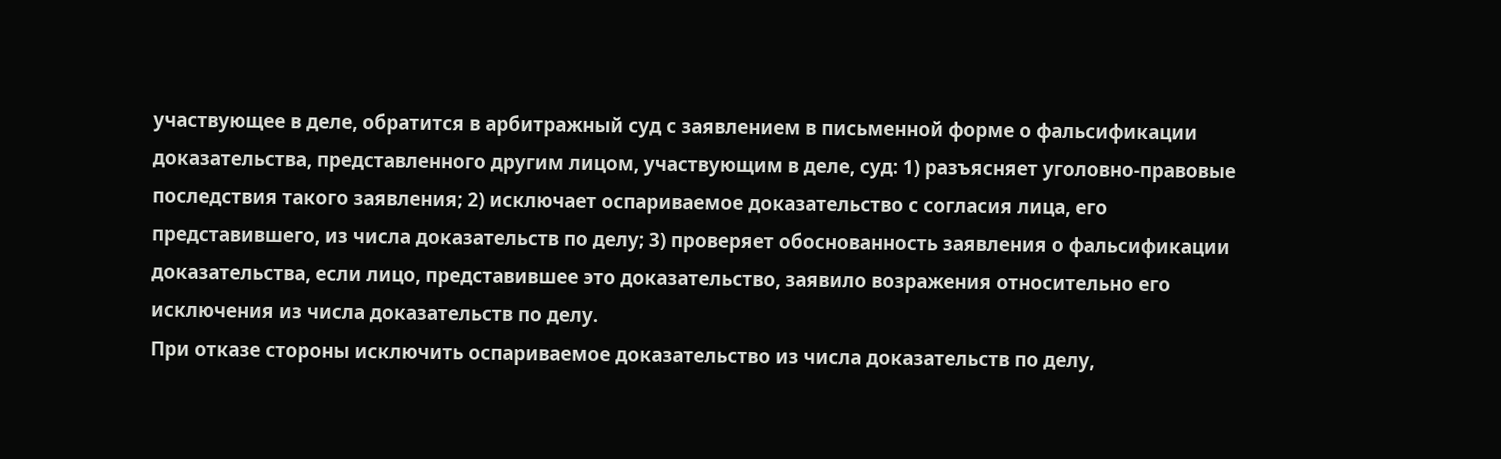участвующее в деле, обратится в арбитражный суд с заявлением в письменной форме о фальсификации доказательства, представленного другим лицом, участвующим в деле, суд: 1) разъясняет уголовно-правовые последствия такого заявления; 2) исключает оспариваемое доказательство с согласия лица, его представившего, из числа доказательств по делу; 3) проверяет обоснованность заявления о фальсификации доказательства, если лицо, представившее это доказательство, заявило возражения относительно его исключения из числа доказательств по делу.
При отказе стороны исключить оспариваемое доказательство из числа доказательств по делу,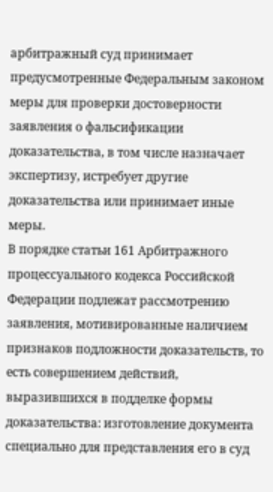арбитражный суд принимает предусмотренные Федеральным законом меры для проверки достоверности заявления о фальсификации доказательства, в том числе назначает экспертизу, истребует другие доказательства или принимает иные меры.
В порядке статьи 161 Арбитражного процессуального кодекса Российской Федерации подлежат рассмотрению заявления, мотивированные наличием признаков подложности доказательств, то есть совершением действий, выразившихся в подделке формы доказательства: изготовление документа специально для представления его в суд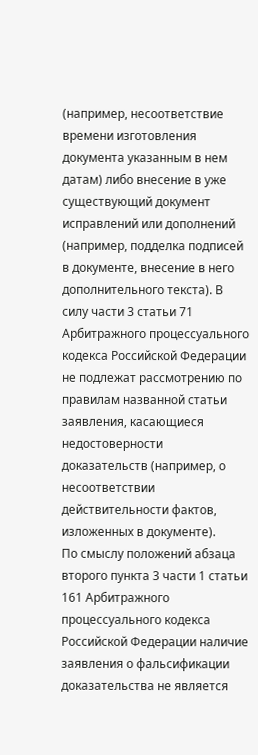(например, несоответствие времени изготовления документа указанным в нем датам) либо внесение в уже существующий документ исправлений или дополнений (например, подделка подписей в документе, внесение в него дополнительного текста). В силу части 3 статьи 71 Арбитражного процессуального кодекса Российской Федерации не подлежат рассмотрению по правилам названной статьи заявления, касающиеся недостоверности доказательств (например, о несоответствии действительности фактов, изложенных в документе).
По смыслу положений абзаца второго пункта 3 части 1 статьи 161 Арбитражного процессуального кодекса Российской Федерации наличие заявления о фальсификации доказательства не является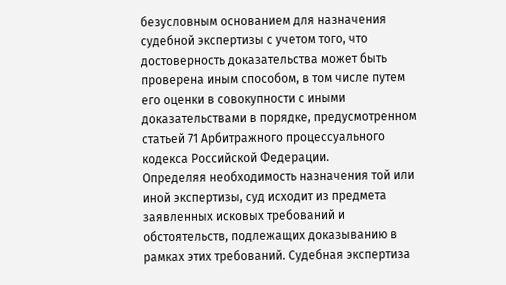безусловным основанием для назначения судебной экспертизы с учетом того, что достоверность доказательства может быть проверена иным способом, в том числе путем его оценки в совокупности с иными доказательствами в порядке, предусмотренном статьей 71 Арбитражного процессуального кодекса Российской Федерации.
Определяя необходимость назначения той или иной экспертизы, суд исходит из предмета заявленных исковых требований и обстоятельств, подлежащих доказыванию в рамках этих требований. Судебная экспертиза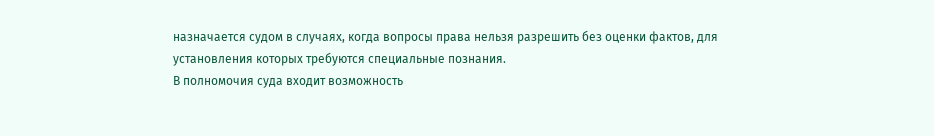назначается судом в случаях, когда вопросы права нельзя разрешить без оценки фактов, для установления которых требуются специальные познания.
В полномочия суда входит возможность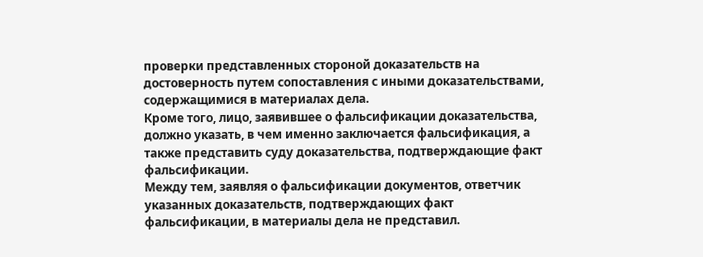проверки представленных стороной доказательств на достоверность путем сопоставления с иными доказательствами, содержащимися в материалах дела.
Кроме того, лицо, заявившее о фальсификации доказательства, должно указать, в чем именно заключается фальсификация, а также представить суду доказательства, подтверждающие факт фальсификации.
Между тем, заявляя о фальсификации документов, ответчик указанных доказательств, подтверждающих факт фальсификации, в материалы дела не представил.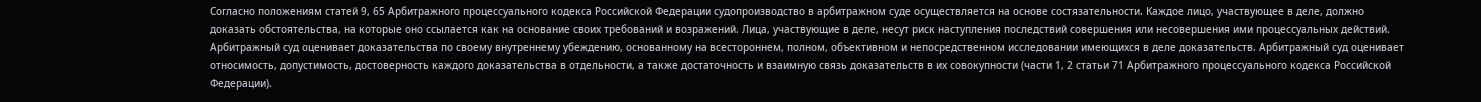Согласно положениям статей 9, 65 Арбитражного процессуального кодекса Российской Федерации судопроизводство в арбитражном суде осуществляется на основе состязательности. Каждое лицо, участвующее в деле, должно доказать обстоятельства, на которые оно ссылается как на основание своих требований и возражений. Лица, участвующие в деле, несут риск наступления последствий совершения или несовершения ими процессуальных действий.
Арбитражный суд оценивает доказательства по своему внутреннему убеждению, основанному на всестороннем, полном, объективном и непосредственном исследовании имеющихся в деле доказательств. Арбитражный суд оценивает относимость, допустимость, достоверность каждого доказательства в отдельности, а также достаточность и взаимную связь доказательств в их совокупности (части 1, 2 статьи 71 Арбитражного процессуального кодекса Российской Федерации).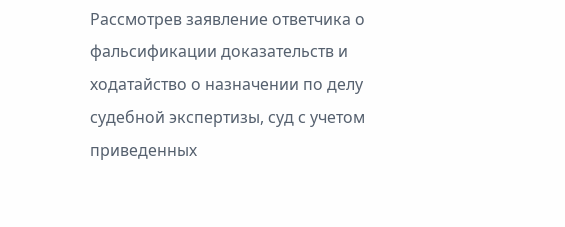Рассмотрев заявление ответчика о фальсификации доказательств и ходатайство о назначении по делу судебной экспертизы, суд с учетом приведенных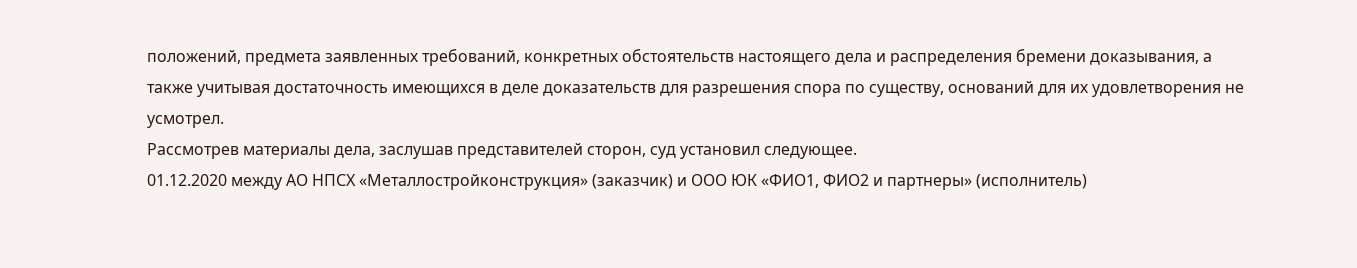положений, предмета заявленных требований, конкретных обстоятельств настоящего дела и распределения бремени доказывания, а также учитывая достаточность имеющихся в деле доказательств для разрешения спора по существу, оснований для их удовлетворения не усмотрел.
Рассмотрев материалы дела, заслушав представителей сторон, суд установил следующее.
01.12.2020 между АО НПСХ «Металлостройконструкция» (заказчик) и ООО ЮК «ФИО1, ФИО2 и партнеры» (исполнитель)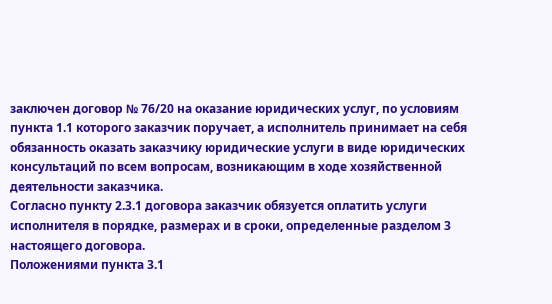заключен договор № 76/20 на оказание юридических услуг, по условиям пункта 1.1 которого заказчик поручает, а исполнитель принимает на себя обязанность оказать заказчику юридические услуги в виде юридических консультаций по всем вопросам, возникающим в ходе хозяйственной деятельности заказчика.
Согласно пункту 2.3.1 договора заказчик обязуется оплатить услуги исполнителя в порядке, размерах и в сроки, определенные разделом 3 настоящего договора.
Положениями пункта 3.1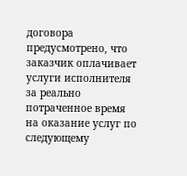договора предусмотрено, что заказчик оплачивает услуги исполнителя за реально потраченное время на оказание услуг по следующему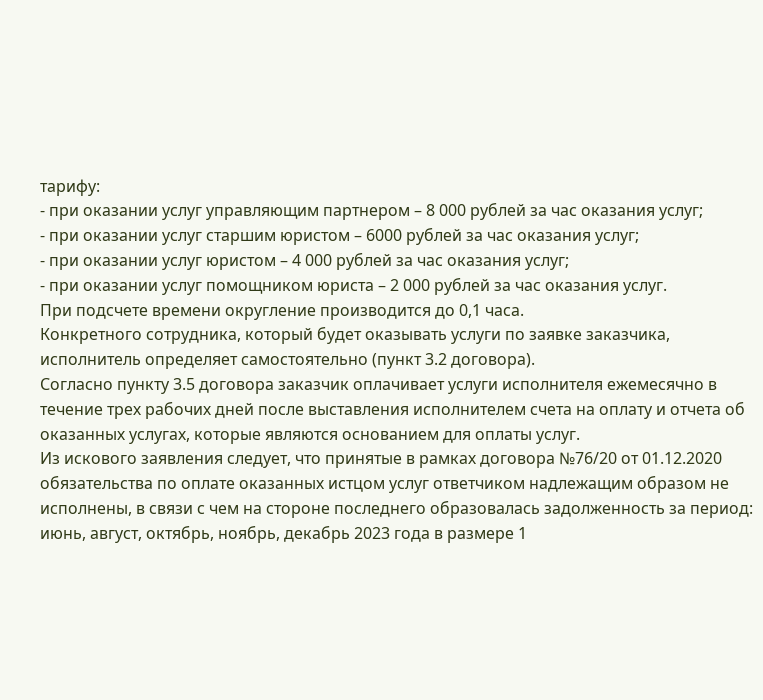тарифу:
- при оказании услуг управляющим партнером – 8 000 рублей за час оказания услуг;
- при оказании услуг старшим юристом – 6000 рублей за час оказания услуг;
- при оказании услуг юристом – 4 000 рублей за час оказания услуг;
- при оказании услуг помощником юриста – 2 000 рублей за час оказания услуг.
При подсчете времени округление производится до 0,1 часа.
Конкретного сотрудника, который будет оказывать услуги по заявке заказчика, исполнитель определяет самостоятельно (пункт 3.2 договора).
Согласно пункту 3.5 договора заказчик оплачивает услуги исполнителя ежемесячно в течение трех рабочих дней после выставления исполнителем счета на оплату и отчета об оказанных услугах, которые являются основанием для оплаты услуг.
Из искового заявления следует, что принятые в рамках договора №76/20 от 01.12.2020 обязательства по оплате оказанных истцом услуг ответчиком надлежащим образом не исполнены, в связи с чем на стороне последнего образовалась задолженность за период: июнь, август, октябрь, ноябрь, декабрь 2023 года в размере 1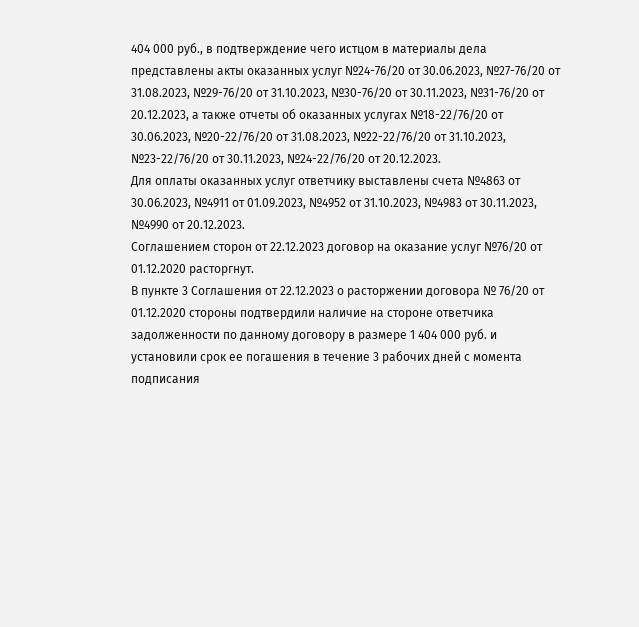404 000 руб., в подтверждение чего истцом в материалы дела представлены акты оказанных услуг №24-76/20 от 30.06.2023, №27-76/20 от 31.08.2023, №29-76/20 от 31.10.2023, №30-76/20 от 30.11.2023, №31-76/20 от 20.12.2023, а также отчеты об оказанных услугах №18-22/76/20 от 30.06.2023, №20-22/76/20 от 31.08.2023, №22-22/76/20 от 31.10.2023, №23-22/76/20 от 30.11.2023, №24-22/76/20 от 20.12.2023.
Для оплаты оказанных услуг ответчику выставлены счета №4863 от 30.06.2023, №4911 от 01.09.2023, №4952 от 31.10.2023, №4983 от 30.11.2023, №4990 от 20.12.2023.
Соглашением сторон от 22.12.2023 договор на оказание услуг №76/20 от 01.12.2020 расторгнут.
В пункте 3 Соглашения от 22.12.2023 о расторжении договора № 76/20 от 01.12.2020 стороны подтвердили наличие на стороне ответчика задолженности по данному договору в размере 1 404 000 руб. и установили срок ее погашения в течение 3 рабочих дней с момента подписания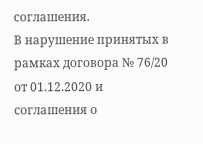соглашения.
В нарушение принятых в рамках договора № 76/20 от 01.12.2020 и соглашения о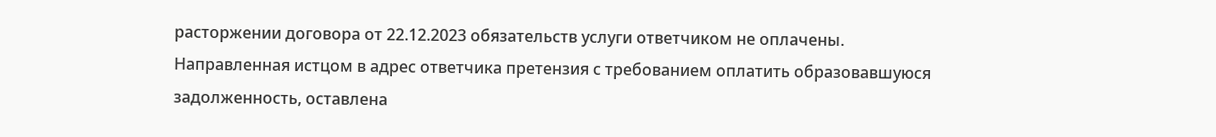расторжении договора от 22.12.2023 обязательств услуги ответчиком не оплачены.
Направленная истцом в адрес ответчика претензия с требованием оплатить образовавшуюся задолженность, оставлена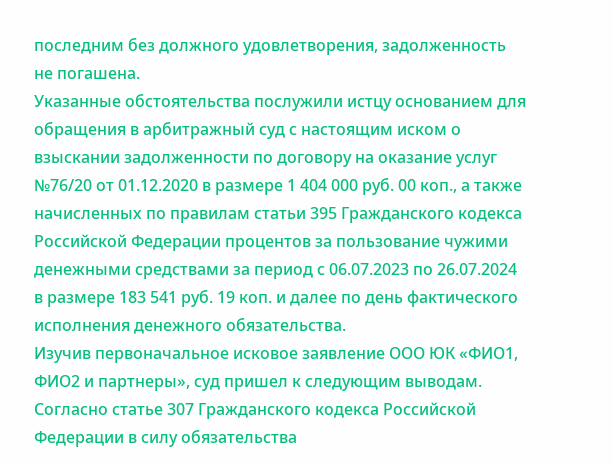последним без должного удовлетворения, задолженность не погашена.
Указанные обстоятельства послужили истцу основанием для обращения в арбитражный суд с настоящим иском о взыскании задолженности по договору на оказание услуг №76/20 от 01.12.2020 в размере 1 404 000 руб. 00 коп., а также начисленных по правилам статьи 395 Гражданского кодекса Российской Федерации процентов за пользование чужими денежными средствами за период с 06.07.2023 по 26.07.2024 в размере 183 541 руб. 19 коп. и далее по день фактического исполнения денежного обязательства.
Изучив первоначальное исковое заявление ООО ЮК «ФИО1, ФИО2 и партнеры», суд пришел к следующим выводам.
Согласно статье 307 Гражданского кодекса Российской Федерации в силу обязательства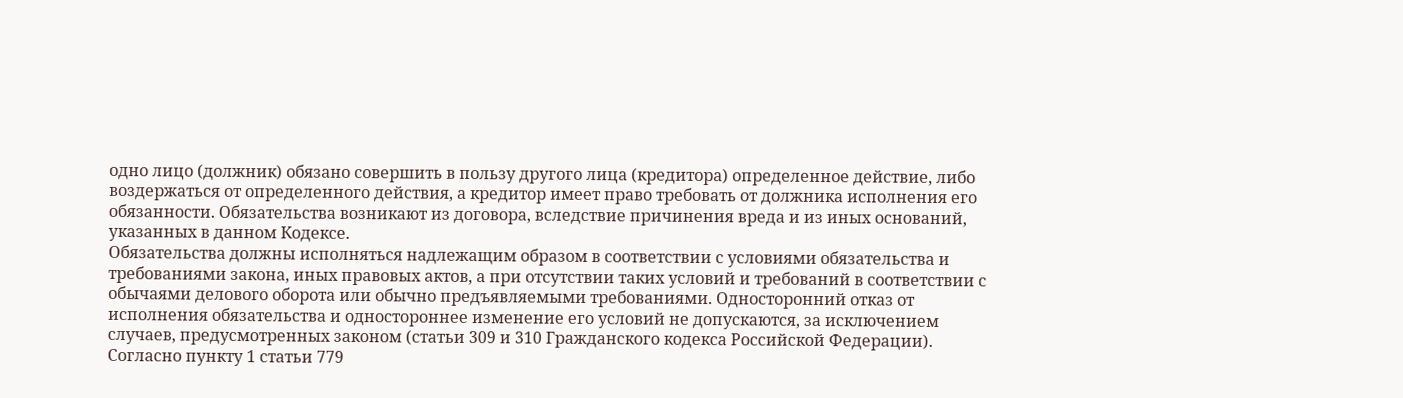одно лицо (должник) обязано совершить в пользу другого лица (кредитора) определенное действие, либо воздержаться от определенного действия, а кредитор имеет право требовать от должника исполнения его обязанности. Обязательства возникают из договора, вследствие причинения вреда и из иных оснований, указанных в данном Кодексе.
Обязательства должны исполняться надлежащим образом в соответствии с условиями обязательства и требованиями закона, иных правовых актов, а при отсутствии таких условий и требований в соответствии с обычаями делового оборота или обычно предъявляемыми требованиями. Односторонний отказ от исполнения обязательства и одностороннее изменение его условий не допускаются, за исключением случаев, предусмотренных законом (статьи 309 и 310 Гражданского кодекса Российской Федерации).
Согласно пункту 1 статьи 779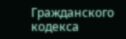Гражданского кодекса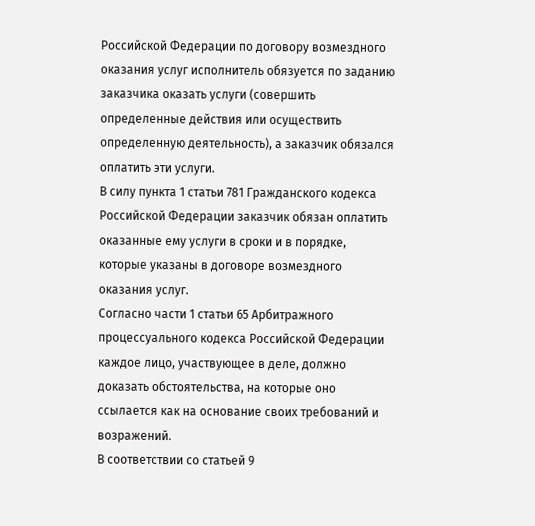Российской Федерации по договору возмездного оказания услуг исполнитель обязуется по заданию заказчика оказать услуги (совершить определенные действия или осуществить определенную деятельность), а заказчик обязался оплатить эти услуги.
В силу пункта 1 статьи 781 Гражданского кодекса Российской Федерации заказчик обязан оплатить оказанные ему услуги в сроки и в порядке, которые указаны в договоре возмездного оказания услуг.
Согласно части 1 статьи 65 Арбитражного процессуального кодекса Российской Федерации каждое лицо, участвующее в деле, должно доказать обстоятельства, на которые оно ссылается как на основание своих требований и возражений.
В соответствии со статьей 9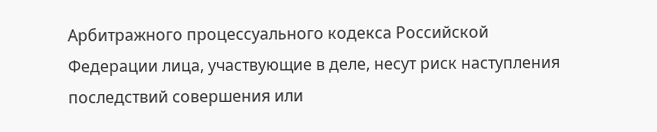Арбитражного процессуального кодекса Российской Федерации лица, участвующие в деле, несут риск наступления последствий совершения или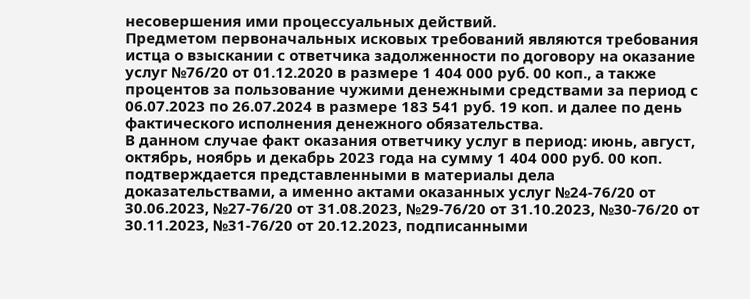несовершения ими процессуальных действий.
Предметом первоначальных исковых требований являются требования истца о взыскании с ответчика задолженности по договору на оказание услуг №76/20 от 01.12.2020 в размере 1 404 000 руб. 00 коп., а также процентов за пользование чужими денежными средствами за период с 06.07.2023 по 26.07.2024 в размере 183 541 руб. 19 коп. и далее по день фактического исполнения денежного обязательства.
В данном случае факт оказания ответчику услуг в период: июнь, август, октябрь, ноябрь и декабрь 2023 года на сумму 1 404 000 руб. 00 коп. подтверждается представленными в материалы дела доказательствами, а именно актами оказанных услуг №24-76/20 от 30.06.2023, №27-76/20 от 31.08.2023, №29-76/20 от 31.10.2023, №30-76/20 от 30.11.2023, №31-76/20 от 20.12.2023, подписанными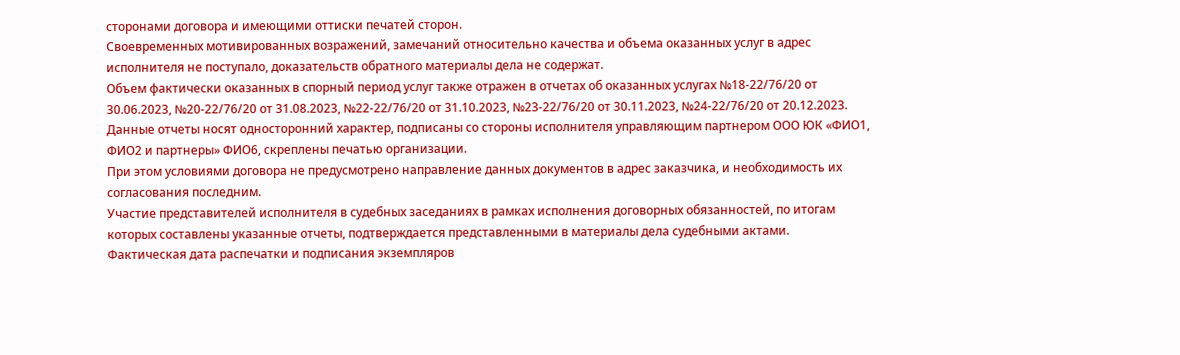сторонами договора и имеющими оттиски печатей сторон.
Своевременных мотивированных возражений, замечаний относительно качества и объема оказанных услуг в адрес исполнителя не поступало, доказательств обратного материалы дела не содержат.
Объем фактически оказанных в спорный период услуг также отражен в отчетах об оказанных услугах №18-22/76/20 от 30.06.2023, №20-22/76/20 от 31.08.2023, №22-22/76/20 от 31.10.2023, №23-22/76/20 от 30.11.2023, №24-22/76/20 от 20.12.2023.
Данные отчеты носят односторонний характер, подписаны со стороны исполнителя управляющим партнером ООО ЮК «ФИО1, ФИО2 и партнеры» ФИО6, скреплены печатью организации.
При этом условиями договора не предусмотрено направление данных документов в адрес заказчика, и необходимость их согласования последним.
Участие представителей исполнителя в судебных заседаниях в рамках исполнения договорных обязанностей, по итогам которых составлены указанные отчеты, подтверждается представленными в материалы дела судебными актами.
Фактическая дата распечатки и подписания экземпляров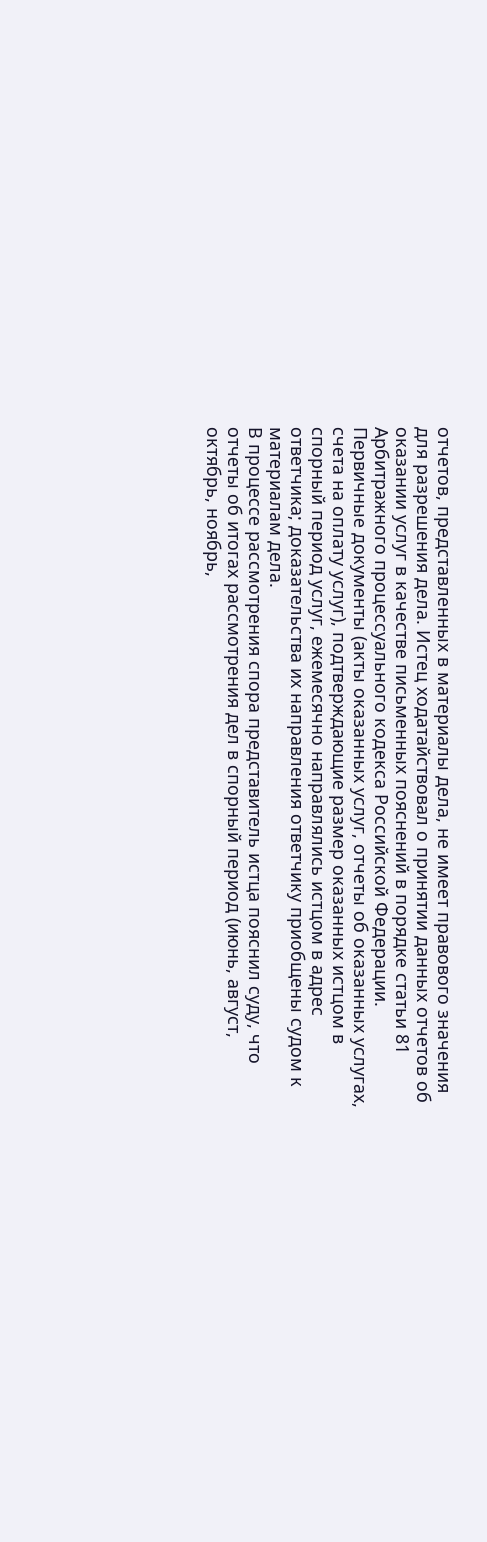отчетов, представленных в материалы дела, не имеет правового значения для разрешения дела. Истец ходатайствовал о принятии данных отчетов об оказании услуг в качестве письменных пояснений в порядке статьи 81 Арбитражного процессуального кодекса Российской Федерации.
Первичные документы (акты оказанных услуг, отчеты об оказанных услугах, счета на оплату услуг), подтверждающие размер оказанных истцом в спорный период услуг, ежемесячно направлялись истцом в адрес ответчика; доказательства их направления ответчику приобщены судом к материалам дела.
В процессе рассмотрения спора представитель истца пояснил суду, что отчеты об итогах рассмотрения дел в спорный период (июнь, август, октябрь, ноябрь,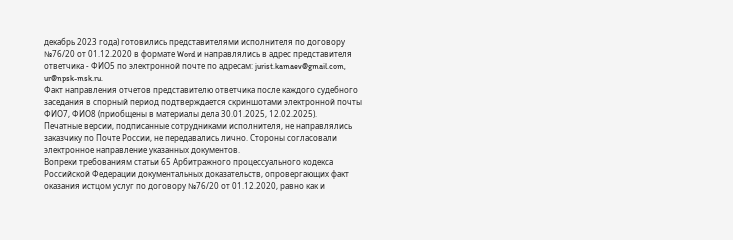декабрь 2023 года) готовились представителями исполнителя по договору №76/20 от 01.12.2020 в формате Word и направлялись в адрес представителя ответчика - ФИО5 по электронной почте по адресам: jurist.kamaev@gmail.com, ur@npsk-msk.ru.
Факт направления отчетов представителю ответчика после каждого судебного заседания в спорный период подтверждается скриншотами электронной почты ФИО7, ФИО8 (приобщены в материалы дела 30.01.2025, 12.02.2025).
Печатные версии, подписанные сотрудниками исполнителя, не направлялись заказчику по Почте России, не передавались лично. Стороны согласовали электронное направление указанных документов.
Вопреки требованиям статьи 65 Арбитражного процессуального кодекса Российской Федерации документальных доказательств, опровергающих факт оказания истцом услуг по договору №76/20 от 01.12.2020, равно как и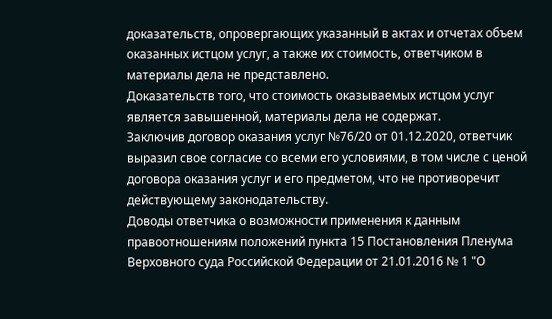доказательств, опровергающих указанный в актах и отчетах объем оказанных истцом услуг, а также их стоимость, ответчиком в материалы дела не представлено.
Доказательств того, что стоимость оказываемых истцом услуг является завышенной, материалы дела не содержат.
Заключив договор оказания услуг №76/20 от 01.12.2020, ответчик выразил свое согласие со всеми его условиями, в том числе с ценой договора оказания услуг и его предметом, что не противоречит действующему законодательству.
Доводы ответчика о возможности применения к данным правоотношениям положений пункта 15 Постановления Пленума Верховного суда Российской Федерации от 21.01.2016 № 1 "О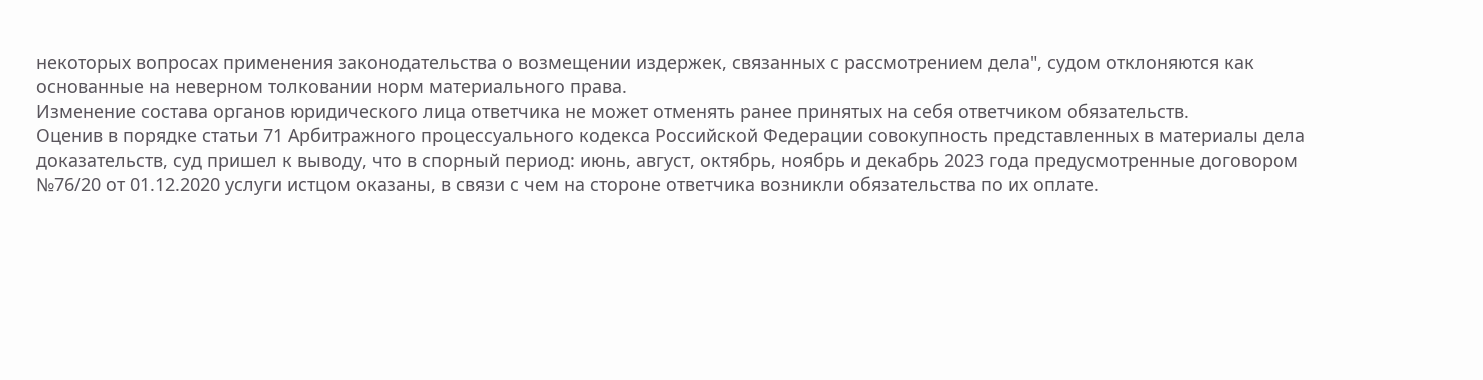некоторых вопросах применения законодательства о возмещении издержек, связанных с рассмотрением дела", судом отклоняются как основанные на неверном толковании норм материального права.
Изменение состава органов юридического лица ответчика не может отменять ранее принятых на себя ответчиком обязательств.
Оценив в порядке статьи 71 Арбитражного процессуального кодекса Российской Федерации совокупность представленных в материалы дела доказательств, суд пришел к выводу, что в спорный период: июнь, август, октябрь, ноябрь и декабрь 2023 года предусмотренные договором №76/20 от 01.12.2020 услуги истцом оказаны, в связи с чем на стороне ответчика возникли обязательства по их оплате.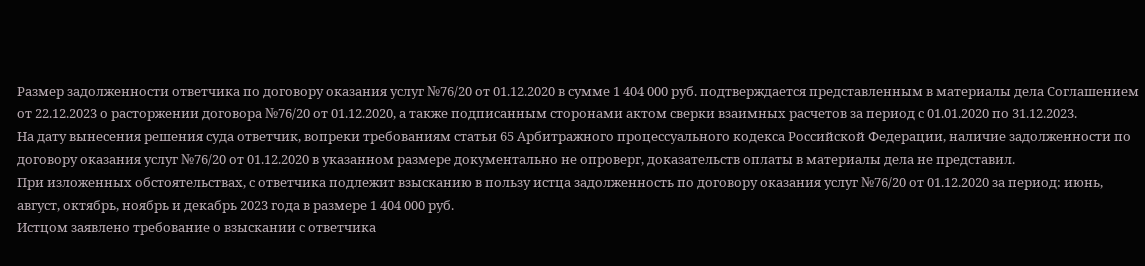Размер задолженности ответчика по договору оказания услуг №76/20 от 01.12.2020 в сумме 1 404 000 руб. подтверждается представленным в материалы дела Соглашением от 22.12.2023 о расторжении договора №76/20 от 01.12.2020, а также подписанным сторонами актом сверки взаимных расчетов за период с 01.01.2020 по 31.12.2023.
На дату вынесения решения суда ответчик, вопреки требованиям статьи 65 Арбитражного процессуального кодекса Российской Федерации, наличие задолженности по договору оказания услуг №76/20 от 01.12.2020 в указанном размере документально не опроверг, доказательств оплаты в материалы дела не представил.
При изложенных обстоятельствах, с ответчика подлежит взысканию в пользу истца задолженность по договору оказания услуг №76/20 от 01.12.2020 за период: июнь, август, октябрь, ноябрь и декабрь 2023 года в размере 1 404 000 руб.
Истцом заявлено требование о взыскании с ответчика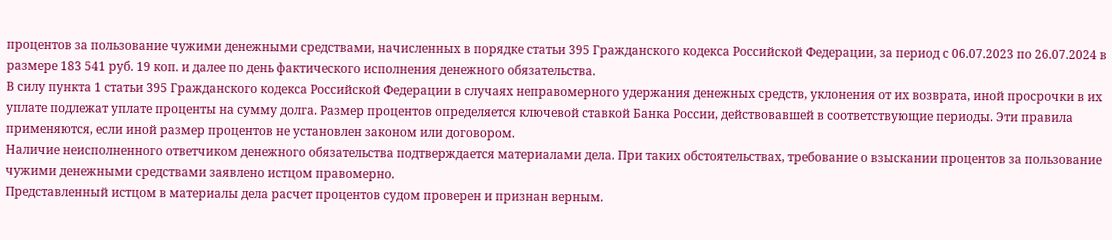процентов за пользование чужими денежными средствами, начисленных в порядке статьи 395 Гражданского кодекса Российской Федерации, за период с 06.07.2023 по 26.07.2024 в размере 183 541 руб. 19 коп. и далее по день фактического исполнения денежного обязательства.
В силу пункта 1 статьи 395 Гражданского кодекса Российской Федерации в случаях неправомерного удержания денежных средств, уклонения от их возврата, иной просрочки в их уплате подлежат уплате проценты на сумму долга. Размер процентов определяется ключевой ставкой Банка России, действовавшей в соответствующие периоды. Эти правила применяются, если иной размер процентов не установлен законом или договором.
Наличие неисполненного ответчиком денежного обязательства подтверждается материалами дела. При таких обстоятельствах, требование о взыскании процентов за пользование чужими денежными средствами заявлено истцом правомерно.
Представленный истцом в материалы дела расчет процентов судом проверен и признан верным.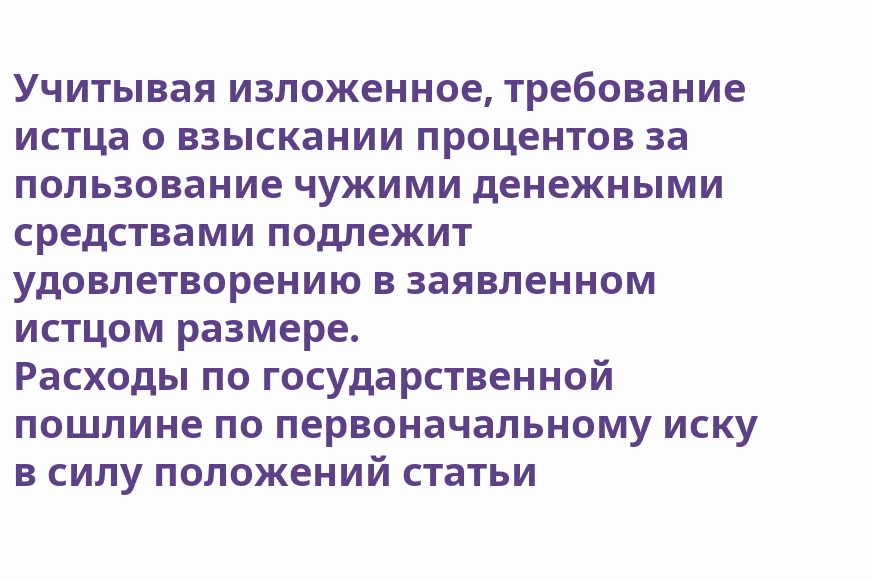Учитывая изложенное, требование истца о взыскании процентов за пользование чужими денежными средствами подлежит удовлетворению в заявленном истцом размере.
Расходы по государственной пошлине по первоначальному иску в силу положений статьи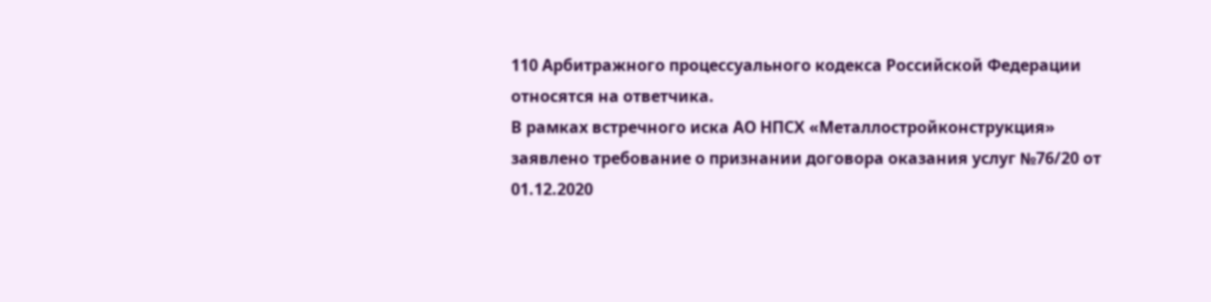110 Арбитражного процессуального кодекса Российской Федерации относятся на ответчика.
В рамках встречного иска АО НПСХ «Металлостройконструкция» заявлено требование о признании договора оказания услуг №76/20 от 01.12.2020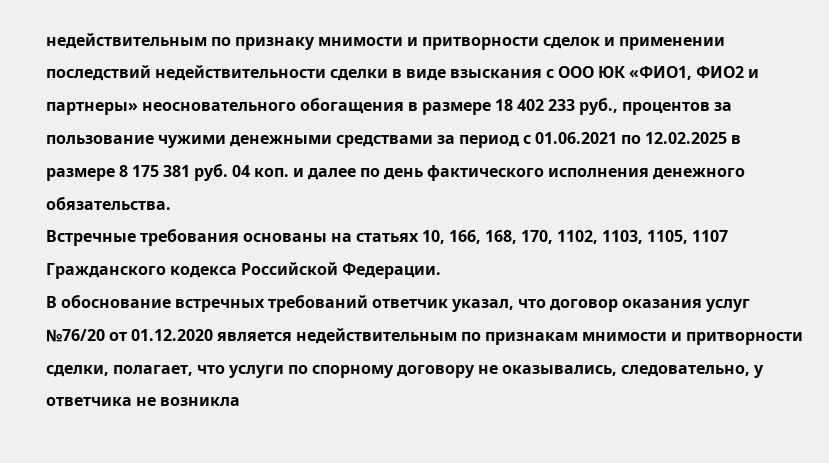недействительным по признаку мнимости и притворности сделок и применении последствий недействительности сделки в виде взыскания с ООО ЮК «ФИО1, ФИО2 и партнеры» неосновательного обогащения в размере 18 402 233 руб., процентов за пользование чужими денежными средствами за период с 01.06.2021 по 12.02.2025 в размере 8 175 381 руб. 04 коп. и далее по день фактического исполнения денежного обязательства.
Встречные требования основаны на статьях 10, 166, 168, 170, 1102, 1103, 1105, 1107 Гражданского кодекса Российской Федерации.
В обоснование встречных требований ответчик указал, что договор оказания услуг №76/20 от 01.12.2020 является недействительным по признакам мнимости и притворности сделки, полагает, что услуги по спорному договору не оказывались, следовательно, у ответчика не возникла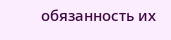обязанность их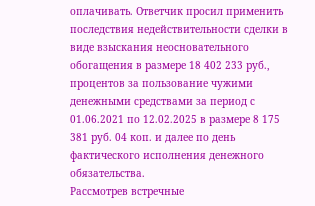оплачивать. Ответчик просил применить последствия недействительности сделки в виде взыскания неосновательного обогащения в размере 18 402 233 руб., процентов за пользование чужими денежными средствами за период с 01.06.2021 по 12.02.2025 в размере 8 175 381 руб. 04 коп. и далее по день фактического исполнения денежного обязательства.
Рассмотрев встречные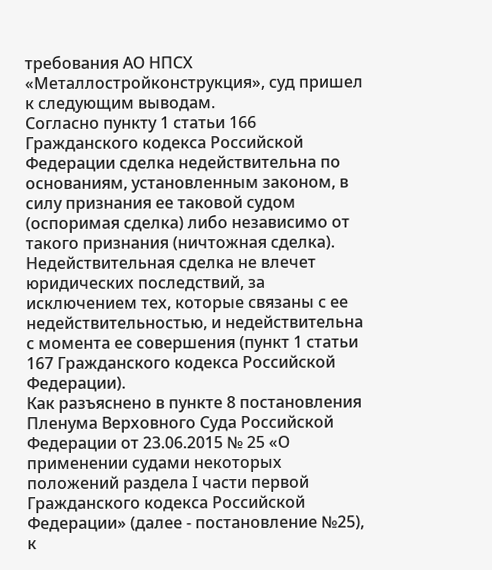требования АО НПСХ «Металлостройконструкция», суд пришел к следующим выводам.
Согласно пункту 1 статьи 166 Гражданского кодекса Российской Федерации сделка недействительна по основаниям, установленным законом, в силу признания ее таковой судом (оспоримая сделка) либо независимо от такого признания (ничтожная сделка).
Недействительная сделка не влечет юридических последствий, за исключением тех, которые связаны с ее недействительностью, и недействительна с момента ее совершения (пункт 1 статьи 167 Гражданского кодекса Российской Федерации).
Как разъяснено в пункте 8 постановления Пленума Верховного Суда Российской Федерации от 23.06.2015 № 25 «О применении судами некоторых положений раздела I части первой Гражданского кодекса Российской Федерации» (далее - постановление №25), к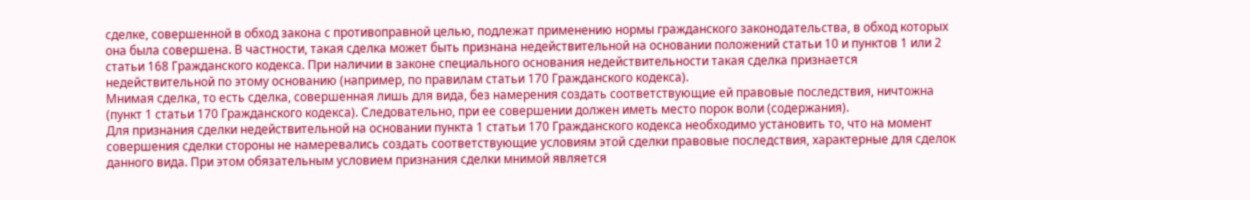сделке, совершенной в обход закона с противоправной целью, подлежат применению нормы гражданского законодательства, в обход которых она была совершена. В частности, такая сделка может быть признана недействительной на основании положений статьи 10 и пунктов 1 или 2 статьи 168 Гражданского кодекса. При наличии в законе специального основания недействительности такая сделка признается недействительной по этому основанию (например, по правилам статьи 170 Гражданского кодекса).
Мнимая сделка, то есть сделка, совершенная лишь для вида, без намерения создать соответствующие ей правовые последствия, ничтожна (пункт 1 статьи 170 Гражданского кодекса). Следовательно, при ее совершении должен иметь место порок воли (содержания).
Для признания сделки недействительной на основании пункта 1 статьи 170 Гражданского кодекса необходимо установить то, что на момент совершения сделки стороны не намеревались создать соответствующие условиям этой сделки правовые последствия, характерные для сделок данного вида. При этом обязательным условием признания сделки мнимой является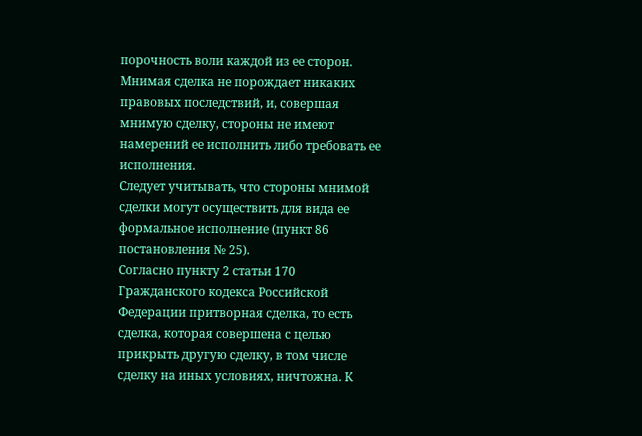порочность воли каждой из ее сторон. Мнимая сделка не порождает никаких правовых последствий, и, совершая мнимую сделку, стороны не имеют намерений ее исполнить либо требовать ее исполнения.
Следует учитывать, что стороны мнимой сделки могут осуществить для вида ее формальное исполнение (пункт 86 постановления № 25).
Согласно пункту 2 статьи 170 Гражданского кодекса Российской Федерации притворная сделка, то есть сделка, которая совершена с целью прикрыть другую сделку, в том числе сделку на иных условиях, ничтожна. К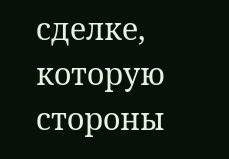сделке, которую стороны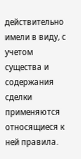действительно имели в виду, с учетом существа и содержания сделки применяются относящиеся к ней правила.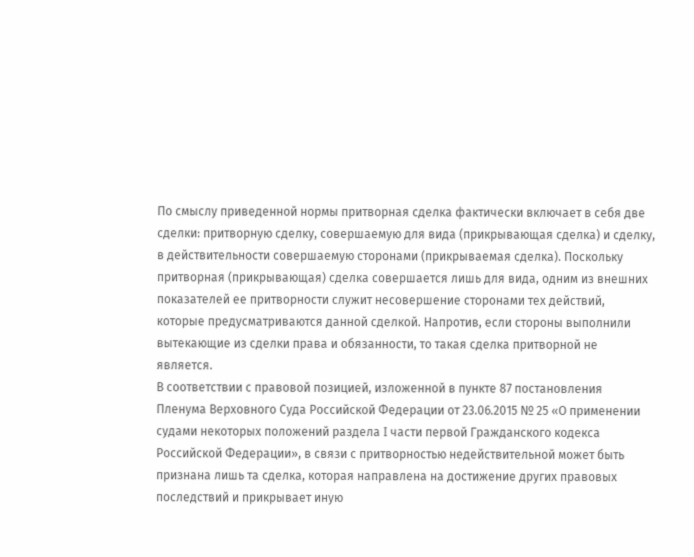По смыслу приведенной нормы притворная сделка фактически включает в себя две сделки: притворную сделку, совершаемую для вида (прикрывающая сделка) и сделку, в действительности совершаемую сторонами (прикрываемая сделка). Поскольку притворная (прикрывающая) сделка совершается лишь для вида, одним из внешних показателей ее притворности служит несовершение сторонами тех действий, которые предусматриваются данной сделкой. Напротив, если стороны выполнили вытекающие из сделки права и обязанности, то такая сделка притворной не является.
В соответствии с правовой позицией, изложенной в пункте 87 постановления Пленума Верховного Суда Российской Федерации от 23.06.2015 № 25 «О применении судами некоторых положений раздела I части первой Гражданского кодекса Российской Федерации», в связи с притворностью недействительной может быть признана лишь та сделка, которая направлена на достижение других правовых последствий и прикрывает иную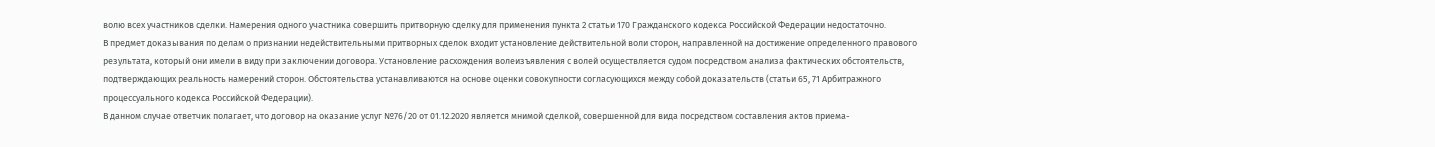волю всех участников сделки. Намерения одного участника совершить притворную сделку для применения пункта 2 статьи 170 Гражданского кодекса Российской Федерации недостаточно.
В предмет доказывания по делам о признании недействительными притворных сделок входит установление действительной воли сторон, направленной на достижение определенного правового результата, который они имели в виду при заключении договора. Установление расхождения волеизъявления с волей осуществляется судом посредством анализа фактических обстоятельств, подтверждающих реальность намерений сторон. Обстоятельства устанавливаются на основе оценки совокупности согласующихся между собой доказательств (статьи 65, 71 Арбитражного процессуального кодекса Российской Федерации).
В данном случае ответчик полагает, что договор на оказание услуг №76/20 от 01.12.2020 является мнимой сделкой, совершенной для вида посредством составления актов приема-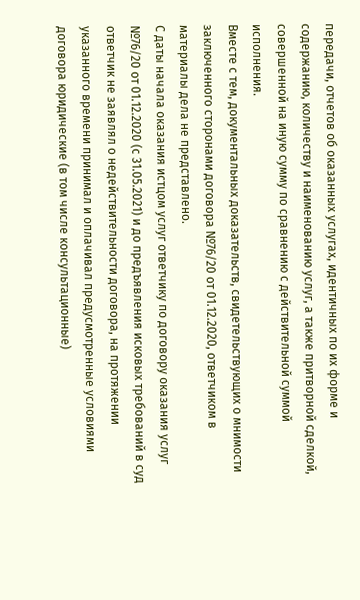передачи, отчетов об оказанных услугах, идентичных по их форме и содержанию, количеству и наименованию услуг, а также притворной сделкой, совершенной на иную сумму по сравнению с действительной суммой исполнения.
Вместе с тем, документальных доказательств, свидетельствующих о мнимости заключенного сторонами договора №76/20 от 01.12.2020, ответчиком в материалы дела не представлено.
С даты начала оказания истцом услуг ответчику по договору оказания услуг №76/20 от 01.12.2020 (с 31.05.2021) и до предъявления исковых требований в суд ответчик не заявлял о недействительности договора, на протяжении указанного времени принимал и оплачивал предусмотренные условиями договора юридические (в том числе консультационные)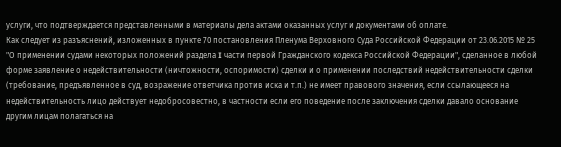услуги, что подтверждается представленными в материалы дела актами оказанных услуг и документами об оплате.
Как следует из разъяснений, изложенных в пункте 70 постановления Пленума Верховного Суда Российской Федерации от 23.06.2015 № 25 "О применении судами некоторых положений раздела I части первой Гражданского кодекса Российской Федерации", сделанное в любой форме заявление о недействительности (ничтожности, оспоримости) сделки и о применении последствий недействительности сделки (требование, предъявленное в суд, возражение ответчика против иска и т.п.) не имеет правового значения, если ссылающееся на недействительность лицо действует недобросовестно, в частности если его поведение после заключения сделки давало основание другим лицам полагаться на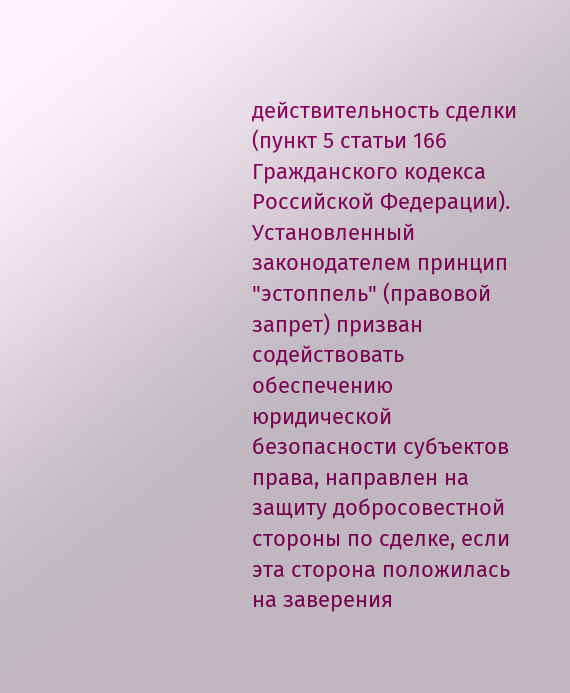действительность сделки (пункт 5 статьи 166 Гражданского кодекса Российской Федерации).
Установленный законодателем принцип "эстоппель" (правовой запрет) призван содействовать обеспечению юридической безопасности субъектов права, направлен на защиту добросовестной стороны по сделке, если эта сторона положилась на заверения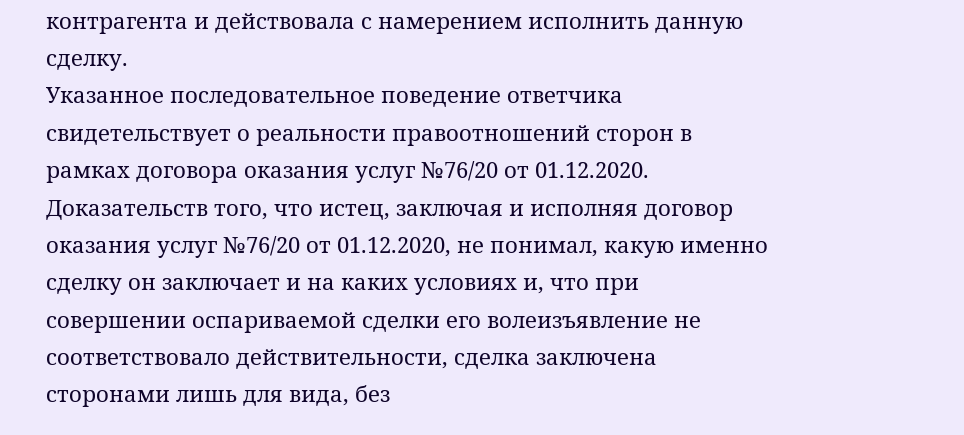контрагента и действовала с намерением исполнить данную сделку.
Указанное последовательное поведение ответчика свидетельствует о реальности правоотношений сторон в рамках договора оказания услуг №76/20 от 01.12.2020.
Доказательств того, что истец, заключая и исполняя договор оказания услуг №76/20 от 01.12.2020, не понимал, какую именно сделку он заключает и на каких условиях и, что при совершении оспариваемой сделки его волеизъявление не соответствовало действительности, сделка заключена сторонами лишь для вида, без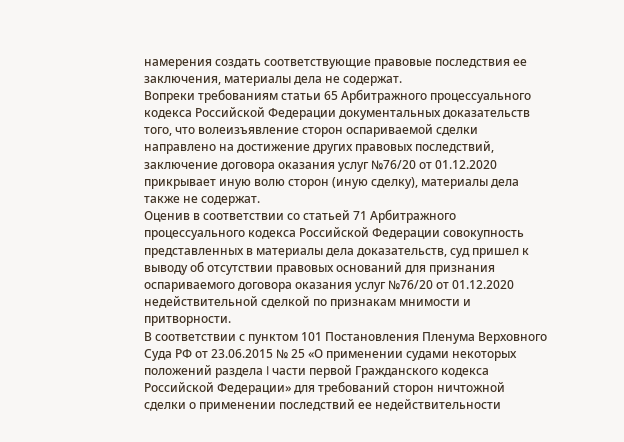намерения создать соответствующие правовые последствия ее заключения, материалы дела не содержат.
Вопреки требованиям статьи 65 Арбитражного процессуального кодекса Российской Федерации документальных доказательств того, что волеизъявление сторон оспариваемой сделки направлено на достижение других правовых последствий, заключение договора оказания услуг №76/20 от 01.12.2020 прикрывает иную волю сторон (иную сделку), материалы дела также не содержат.
Оценив в соответствии со статьей 71 Арбитражного процессуального кодекса Российской Федерации совокупность представленных в материалы дела доказательств, суд пришел к выводу об отсутствии правовых оснований для признания оспариваемого договора оказания услуг №76/20 от 01.12.2020 недействительной сделкой по признакам мнимости и притворности.
В соответствии с пунктом 101 Постановления Пленума Верховного Суда РФ от 23.06.2015 № 25 «О применении судами некоторых положений раздела I части первой Гражданского кодекса Российской Федерации» для требований сторон ничтожной сделки о применении последствий ее недействительности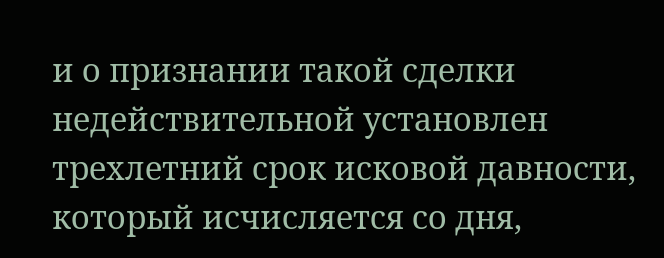и о признании такой сделки недействительной установлен трехлетний срок исковой давности, который исчисляется со дня,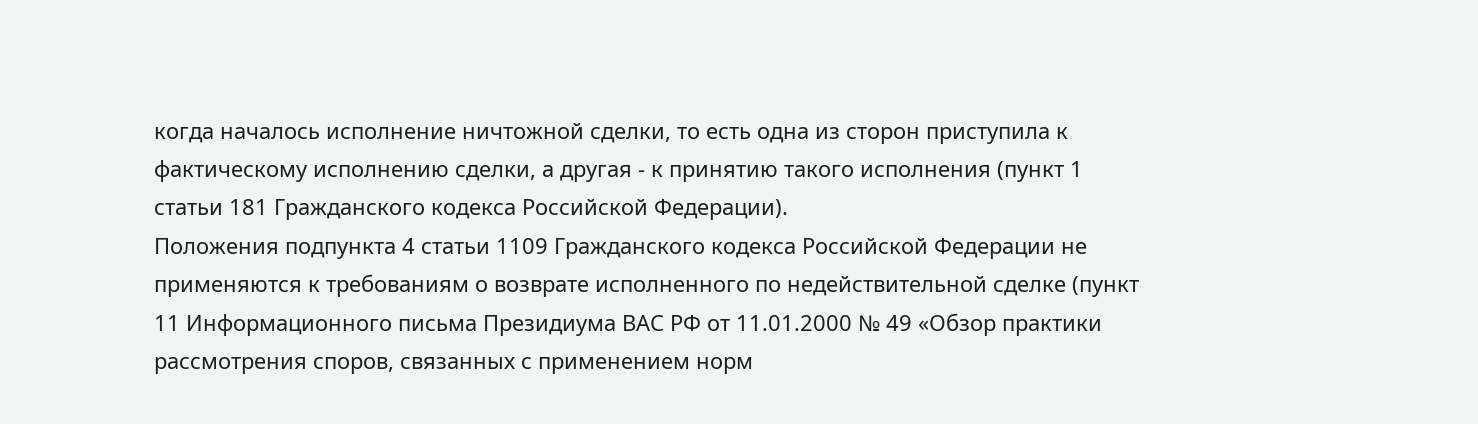когда началось исполнение ничтожной сделки, то есть одна из сторон приступила к фактическому исполнению сделки, а другая - к принятию такого исполнения (пункт 1 статьи 181 Гражданского кодекса Российской Федерации).
Положения подпункта 4 статьи 1109 Гражданского кодекса Российской Федерации не применяются к требованиям о возврате исполненного по недействительной сделке (пункт 11 Информационного письма Президиума ВАС РФ от 11.01.2000 № 49 «Обзор практики рассмотрения споров, связанных с применением норм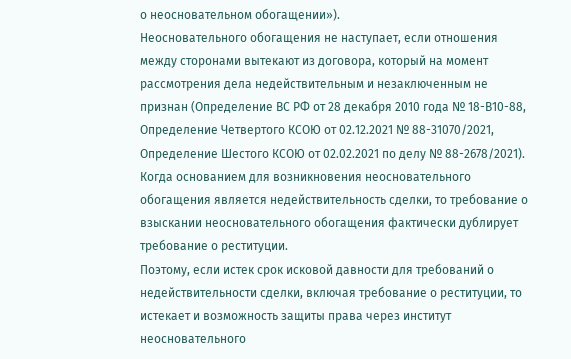о неосновательном обогащении»).
Неосновательного обогащения не наступает, если отношения между сторонами вытекают из договора, который на момент рассмотрения дела недействительным и незаключенным не признан (Определение ВС РФ от 28 декабря 2010 года № 18-В10-88, Определение Четвертого КСОЮ от 02.12.2021 № 88-31070/2021, Определение Шестого КСОЮ от 02.02.2021 по делу № 88-2678/2021).
Когда основанием для возникновения неосновательного обогащения является недействительность сделки, то требование о взыскании неосновательного обогащения фактически дублирует требование о реституции.
Поэтому, если истек срок исковой давности для требований о недействительности сделки, включая требование о реституции, то истекает и возможность защиты права через институт неосновательного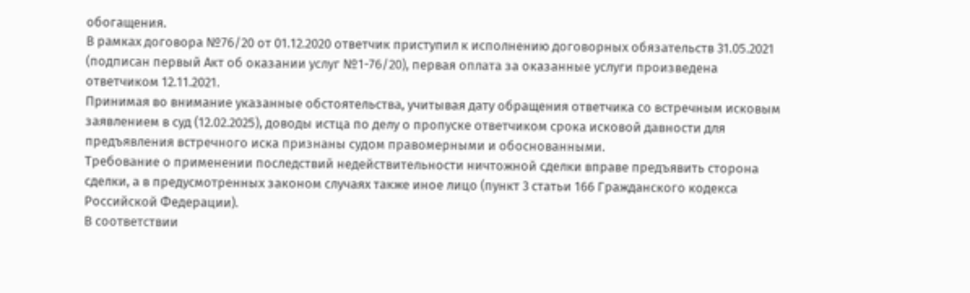обогащения.
В рамках договора №76/20 от 01.12.2020 ответчик приступил к исполнению договорных обязательств 31.05.2021 (подписан первый Акт об оказании услуг №1-76/20), первая оплата за оказанные услуги произведена ответчиком 12.11.2021.
Принимая во внимание указанные обстоятельства, учитывая дату обращения ответчика со встречным исковым заявлением в суд (12.02.2025), доводы истца по делу о пропуске ответчиком срока исковой давности для предъявления встречного иска признаны судом правомерными и обоснованными.
Требование о применении последствий недействительности ничтожной сделки вправе предъявить сторона сделки, а в предусмотренных законом случаях также иное лицо (пункт 3 статьи 166 Гражданского кодекса Российской Федерации).
В соответствии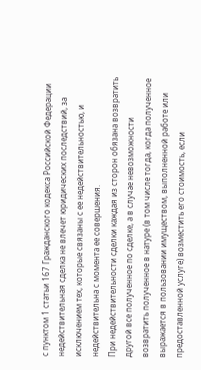с пунктом 1 статьи 167 Гражданского кодекса Российской Федерации недействительная сделка не влечет юридических последствий, за исключением тех, которые связаны с ее недействительностью, и недействительна с момента ее совершения.
При недействительности сделки каждая из сторон обязана возвратить другой все полученное по сделке, а в случае невозможности возвратить полученное в натуре (в том числе тогда, когда полученное выражается в пользовании имуществом, выполненной работе или предоставленной услуге) возместить его стоимость, если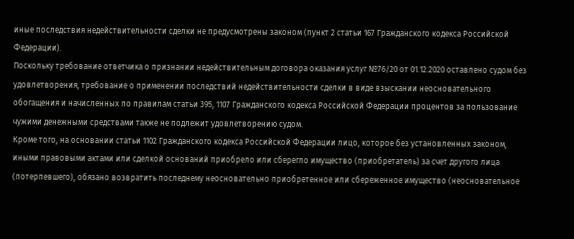иные последствия недействительности сделки не предусмотрены законом (пункт 2 статьи 167 Гражданского кодекса Российской Федерации).
Поскольку требование ответчика о признании недействительным договора оказания услуг №76/20 от 01.12.2020 оставлено судом без удовлетворения, требование о применении последствий недействительности сделки в виде взыскании неосновательного обогащения и начисленных по правилам статьи 395, 1107 Гражданского кодекса Российской Федерации процентов за пользование чужими денежными средствами также не подлежит удовлетворению судом.
Кроме того, на основании статьи 1102 Гражданского кодекса Российской Федерации лицо, которое без установленных законом, иными правовыми актами или сделкой оснований приобрело или сберегло имущество (приобретатель) за счет другого лица (потерпевшего), обязано возвратить последнему неосновательно приобретенное или сбереженное имущество (неосновательное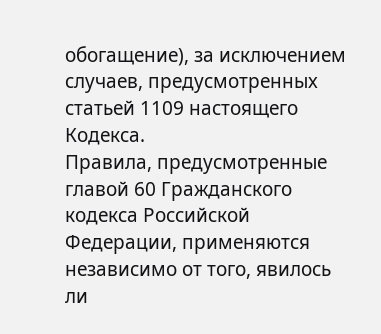обогащение), за исключением случаев, предусмотренных статьей 1109 настоящего Кодекса.
Правила, предусмотренные главой 60 Гражданского кодекса Российской Федерации, применяются независимо от того, явилось ли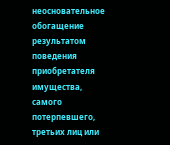неосновательное обогащение результатом поведения приобретателя имущества, самого потерпевшего, третьих лиц или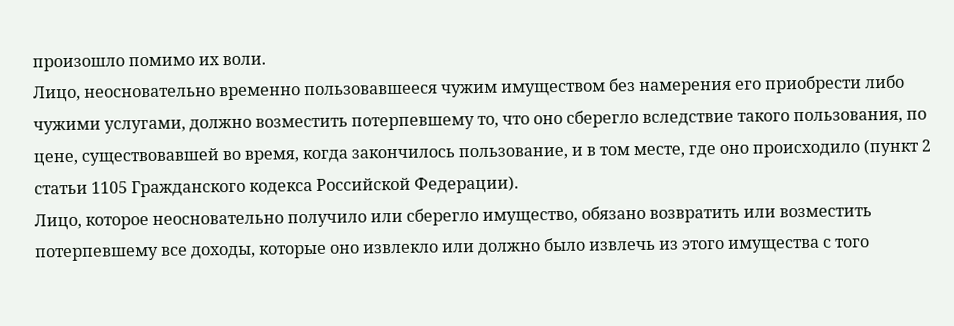произошло помимо их воли.
Лицо, неосновательно временно пользовавшееся чужим имуществом без намерения его приобрести либо чужими услугами, должно возместить потерпевшему то, что оно сберегло вследствие такого пользования, по цене, существовавшей во время, когда закончилось пользование, и в том месте, где оно происходило (пункт 2 статьи 1105 Гражданского кодекса Российской Федерации).
Лицо, которое неосновательно получило или сберегло имущество, обязано возвратить или возместить потерпевшему все доходы, которые оно извлекло или должно было извлечь из этого имущества с того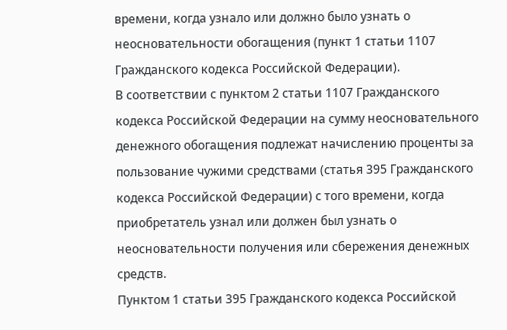времени, когда узнало или должно было узнать о неосновательности обогащения (пункт 1 статьи 1107 Гражданского кодекса Российской Федерации).
В соответствии с пунктом 2 статьи 1107 Гражданского кодекса Российской Федерации на сумму неосновательного денежного обогащения подлежат начислению проценты за пользование чужими средствами (статья 395 Гражданского кодекса Российской Федерации) с того времени, когда приобретатель узнал или должен был узнать о неосновательности получения или сбережения денежных средств.
Пунктом 1 статьи 395 Гражданского кодекса Российской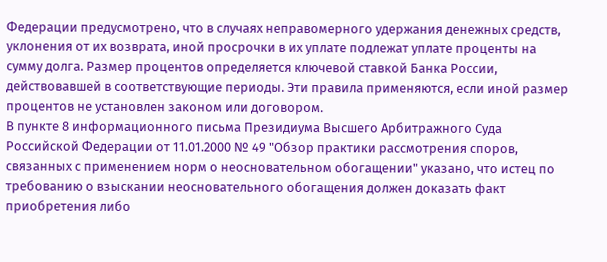Федерации предусмотрено, что в случаях неправомерного удержания денежных средств, уклонения от их возврата, иной просрочки в их уплате подлежат уплате проценты на сумму долга. Размер процентов определяется ключевой ставкой Банка России, действовавшей в соответствующие периоды. Эти правила применяются, если иной размер процентов не установлен законом или договором.
В пункте 8 информационного письма Президиума Высшего Арбитражного Суда Российской Федерации от 11.01.2000 № 49 "Обзор практики рассмотрения споров, связанных с применением норм о неосновательном обогащении" указано, что истец по требованию о взыскании неосновательного обогащения должен доказать факт приобретения либо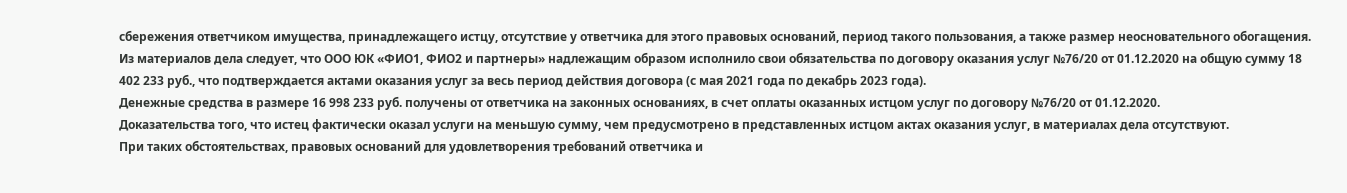сбережения ответчиком имущества, принадлежащего истцу, отсутствие у ответчика для этого правовых оснований, период такого пользования, а также размер неосновательного обогащения.
Из материалов дела следует, что ООО ЮК «ФИО1, ФИО2 и партнеры» надлежащим образом исполнило свои обязательства по договору оказания услуг №76/20 от 01.12.2020 на общую сумму 18 402 233 руб., что подтверждается актами оказания услуг за весь период действия договора (с мая 2021 года по декабрь 2023 года).
Денежные средства в размере 16 998 233 руб. получены от ответчика на законных основаниях, в счет оплаты оказанных истцом услуг по договору №76/20 от 01.12.2020.
Доказательства того, что истец фактически оказал услуги на меньшую сумму, чем предусмотрено в представленных истцом актах оказания услуг, в материалах дела отсутствуют.
При таких обстоятельствах, правовых оснований для удовлетворения требований ответчика и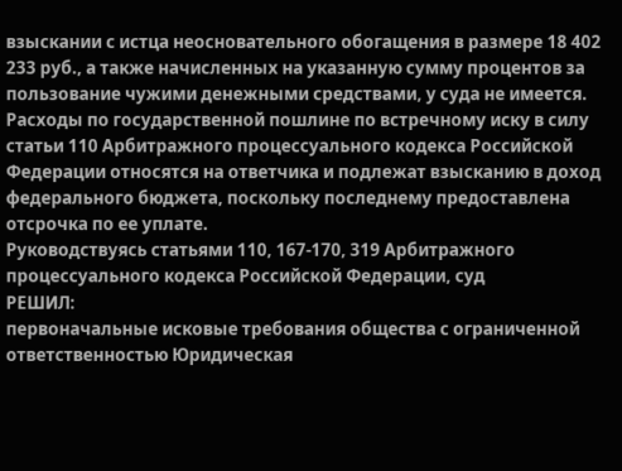взыскании с истца неосновательного обогащения в размере 18 402 233 руб., а также начисленных на указанную сумму процентов за пользование чужими денежными средствами, у суда не имеется.
Расходы по государственной пошлине по встречному иску в силу статьи 110 Арбитражного процессуального кодекса Российской Федерации относятся на ответчика и подлежат взысканию в доход федерального бюджета, поскольку последнему предоставлена отсрочка по ее уплате.
Руководствуясь статьями 110, 167-170, 319 Арбитражного процессуального кодекса Российской Федерации, суд
РЕШИЛ:
первоначальные исковые требования общества с ограниченной ответственностью Юридическая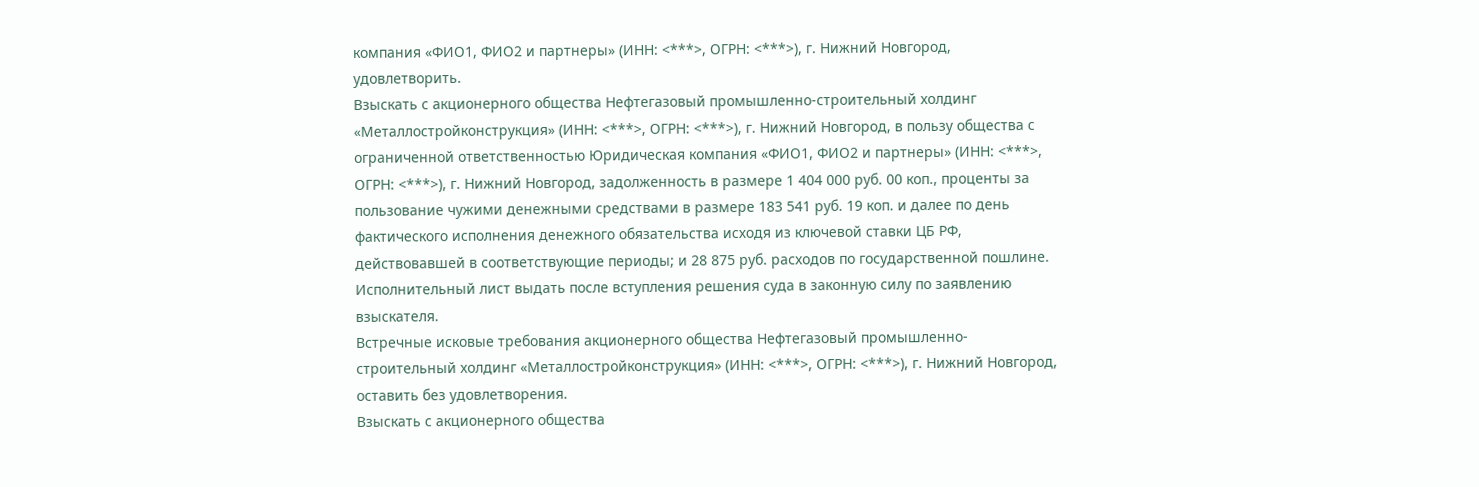компания «ФИО1, ФИО2 и партнеры» (ИНН: <***>, ОГРН: <***>), г. Нижний Новгород, удовлетворить.
Взыскать с акционерного общества Нефтегазовый промышленно-строительный холдинг «Металлостройконструкция» (ИНН: <***>, ОГРН: <***>), г. Нижний Новгород, в пользу общества с ограниченной ответственностью Юридическая компания «ФИО1, ФИО2 и партнеры» (ИНН: <***>, ОГРН: <***>), г. Нижний Новгород, задолженность в размере 1 404 000 руб. 00 коп., проценты за пользование чужими денежными средствами в размере 183 541 руб. 19 коп. и далее по день фактического исполнения денежного обязательства исходя из ключевой ставки ЦБ РФ, действовавшей в соответствующие периоды; и 28 875 руб. расходов по государственной пошлине.
Исполнительный лист выдать после вступления решения суда в законную силу по заявлению взыскателя.
Встречные исковые требования акционерного общества Нефтегазовый промышленно-строительный холдинг «Металлостройконструкция» (ИНН: <***>, ОГРН: <***>), г. Нижний Новгород, оставить без удовлетворения.
Взыскать с акционерного общества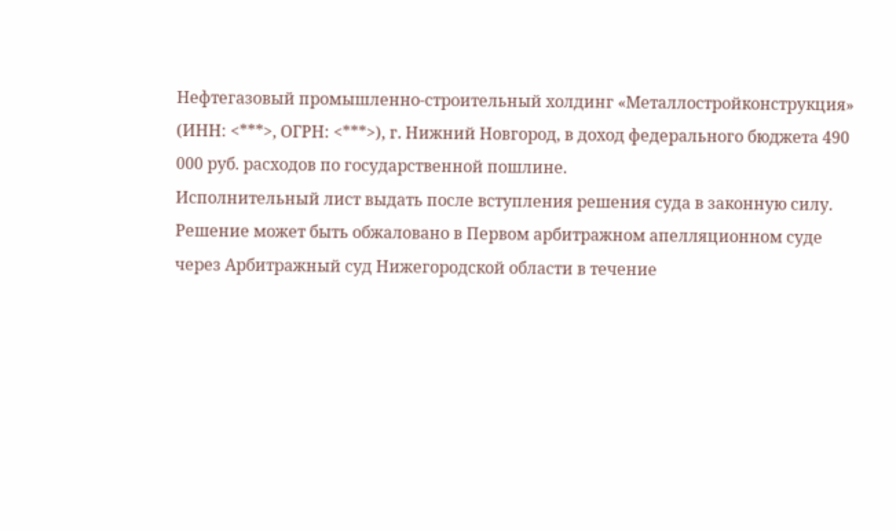Нефтегазовый промышленно-строительный холдинг «Металлостройконструкция» (ИНН: <***>, ОГРН: <***>), г. Нижний Новгород, в доход федерального бюджета 490 000 руб. расходов по государственной пошлине.
Исполнительный лист выдать после вступления решения суда в законную силу.
Решение может быть обжаловано в Первом арбитражном апелляционном суде через Арбитражный суд Нижегородской области в течение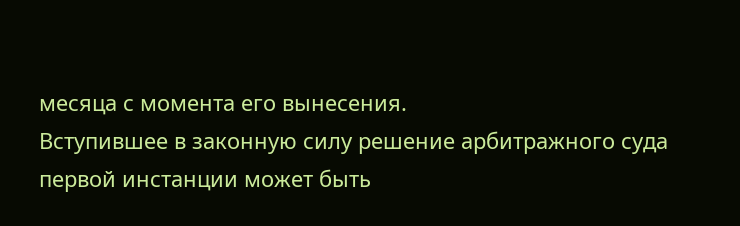месяца с момента его вынесения.
Вступившее в законную силу решение арбитражного суда первой инстанции может быть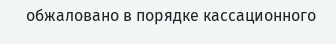обжаловано в порядке кассационного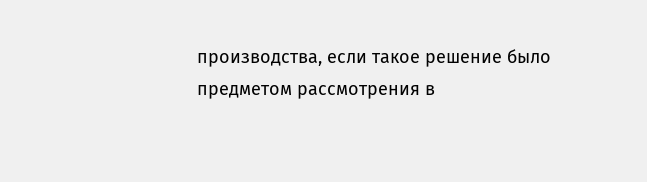производства, если такое решение было предметом рассмотрения в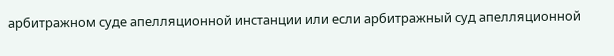арбитражном суде апелляционной инстанции или если арбитражный суд апелляционной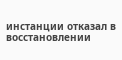инстанции отказал в восстановлении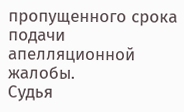пропущенного срока подачи апелляционной жалобы.
Судья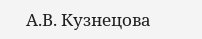А.В. Кузнецова